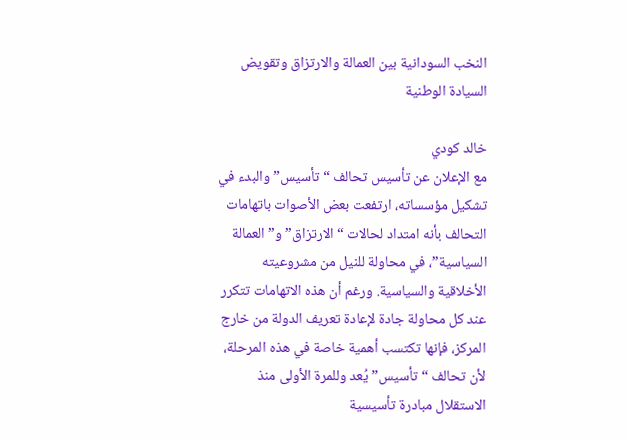النخب السودانية بين العمالة والارتزاق وتقويض السيادة الوطنية

خالد كودي
مع الإعلان عن تأسيس تحالف “تأسيس” والبدء في تشكيل مؤسساته، ارتفعت بعض الأصوات باتهامات التحالف بأنه امتداد لحالات “الارتزاق” و”العمالة السياسية”، في محاولة للنيل من مشروعيته الأخلاقية والسياسية. ورغم أن هذه الاتهامات تتكرر عند كل محاولة جادة لإعادة تعريف الدولة من خارج المركز، فإنها تكتسب أهمية خاصة في هذه المرحلة، لأن تحالف “تأسيس” يُعد وللمرة الأولى منذ الاستقلال مبادرة تأسيسية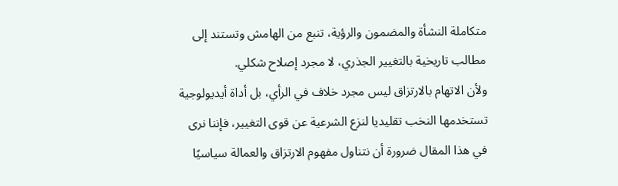متكاملة النشأة والمضمون والرؤية، تنبع من الهامش وتستند إلى مطالب تاريخية بالتغيير الجذري، لا مجرد إصلاح شكلي.
ولأن الاتهام بالارتزاق ليس مجرد خلاف في الرأي، بل أداة أيديولوجية تستخدمها النخب تقليديا لنزع الشرعية عن قوى التغيير، فإننا نرى في هذا المقال ضرورة أن نتناول مفهوم الارتزاق والعمالة سياسيًا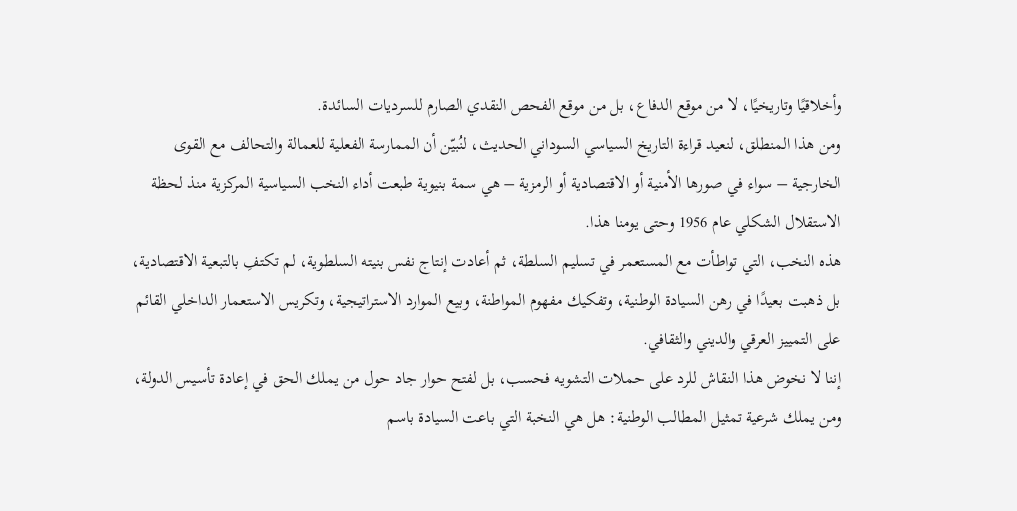وأخلاقيًا وتاريخيًا، لا من موقع الدفاع، بل من موقع الفحص النقدي الصارم للسرديات السائدة.
ومن هذا المنطلق، لنعيد قراءة التاريخ السياسي السوداني الحديث، لنُبيّن أن الممارسة الفعلية للعمالة والتحالف مع القوى الخارجية – سواء في صورها الأمنية أو الاقتصادية أو الرمزية – هي سمة بنيوية طبعت أداء النخب السياسية المركزية منذ لحظة الاستقلال الشكلي عام 1956 وحتى يومنا هذا.
هذه النخب، التي تواطأت مع المستعمر في تسليم السلطة، ثم أعادت إنتاج نفس بنيته السلطوية، لم تكتفِ بالتبعية الاقتصادية، بل ذهبت بعيدًا في رهن السيادة الوطنية، وتفكيك مفهوم المواطنة، وبيع الموارد الاستراتيجية، وتكريس الاستعمار الداخلي القائم على التمييز العرقي والديني والثقافي.
إننا لا نخوض هذا النقاش للرد على حملات التشويه فحسب، بل لفتح حوار جاد حول من يملك الحق في إعادة تأسيس الدولة، ومن يملك شرعية تمثيل المطالب الوطنية: هل هي النخبة التي باعت السيادة باسم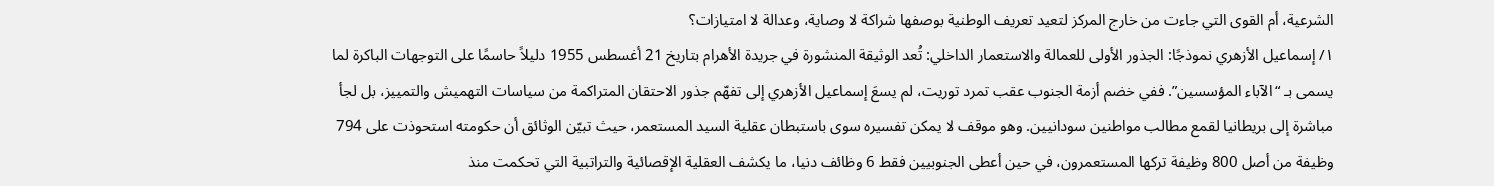الشرعية، أم القوى التي جاءت من خارج المركز لتعيد تعريف الوطنية بوصفها شراكة لا وصاية، وعدالة لا امتيازات؟
١/ إسماعيل الأزهري نموذجًا: الجذور الأولى للعمالة والاستعمار الداخلي: تُعد الوثيقة المنشورة في جريدة الأهرام بتاريخ 21 أغسطس 1955 دليلاً حاسمًا على التوجهات الباكرة لما يسمى بـ “الآباء المؤسسين”. ففي خضم أزمة الجنوب عقب تمرد توريت، لم يسعَ إسماعيل الأزهري إلى تفهّم جذور الاحتقان المتراكمة من سياسات التهميش والتمييز، بل لجأ مباشرة إلى بريطانيا لقمع مطالب مواطنين سودانيين. وهو موقف لا يمكن تفسيره سوى باستبطان عقلية السيد المستعمر، حيث تبيّن الوثائق أن حكومته استحوذت على 794 وظيفة من أصل 800 وظيفة تركها المستعمرون، في حين أعطى الجنوبيين فقط 6 وظائف دنيا، ما يكشف العقلية الإقصائية والتراتبية التي تحكمت منذ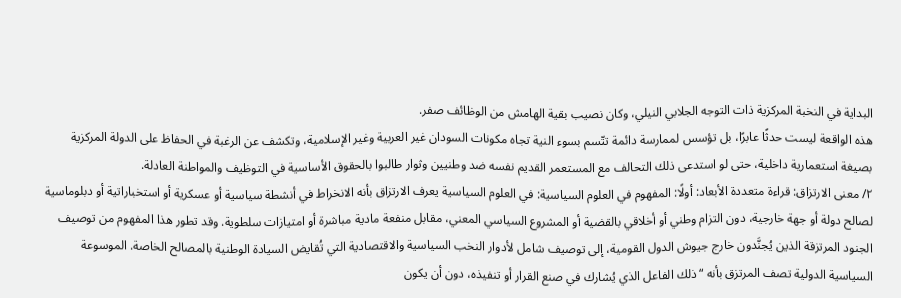البداية في النخبة المركزية ذات التوجه الجلابي النيلي، وكان نصيب بقية الهامش من الوظائف صفر.
هذه الواقعة ليست حدثًا عابرًا، بل تؤسس لممارسة دائمة تتّسم بسوء النية تجاه مكونات السودان غير العربية وغير الإسلامية، وتكشف عن الرغبة في الحفاظ على الدولة المركزية بصيغة استعمارية داخلية، حتى لو استدعى ذلك التحالف مع المستعمر القديم نفسه ضد وطنيين وثوار طالبوا بالحقوق الأساسية في التوظيف والمواطنة العادلة.
٢/ معنى الارتزاق: قراءة متعددة الأبعاد: أولًا: المفهوم في العلوم السياسية: في العلوم السياسية يعرف الارتزاق بأنه الانخراط في أنشطة سياسية أو عسكرية أو استخباراتية أو دبلوماسية لصالح دولة أو جهة خارجية، دون التزام وطني أو أخلاقي بالقضية أو المشروع السياسي المعني، مقابل منفعة مادية مباشرة أو امتيازات سلطوية. وقد تطور هذا المفهوم من توصيف الجنود المرتزقة الذين يُجنَّدون خارج جيوش الدول القومية، إلى توصيف شامل لأدوار النخب السياسية والاقتصادية التي تُقايض السيادة الوطنية بالمصالح الخاصة. الموسوعة السياسية الدولية تصف المرتزق بأنه “ذلك الفاعل الذي يُشارك في صنع القرار أو تنفيذه، دون أن يكون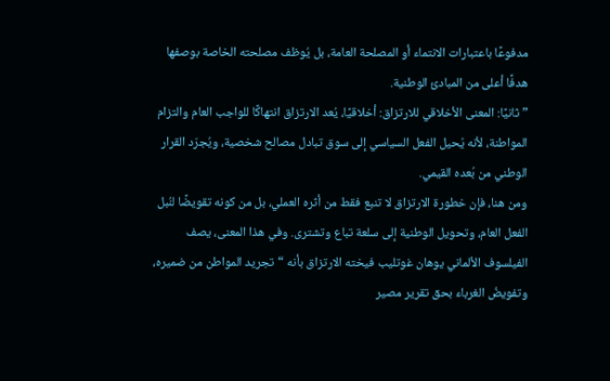مدفوعًا باعتبارات الانتماء أو المصلحة العامة، بل يُوظف مصلحته الخاصة بوصفها هدفًا أعلى من المبادئ الوطنية.
” ثانيًا: المعنى الأخلاقي للارتزاق: أخلاقيًا، يُعد الارتزاق انتهاكًا للواجب العام والتزام المواطنة، لأنه يُحيل الفعل السياسي إلى سوق تبادل مصالح شخصية، ويُجرّد القرار الوطني من بُعده القيمي.
ومن هنا، فإن خطورة الارتزاق لا تنبع فقط من أثره العملي، بل من كونه تقويضًا لنُبل الفعل العام، وتحويل الوطنية إلى سلعة تباع وتشترى. وفي هذا المعنى، يصف الفيلسوف الألماني يوهان غوتليب فيخته الارتزاق بأنه “تجريد المواطن من ضميره، وتفويضُ الغرباء بحق تقرير مصير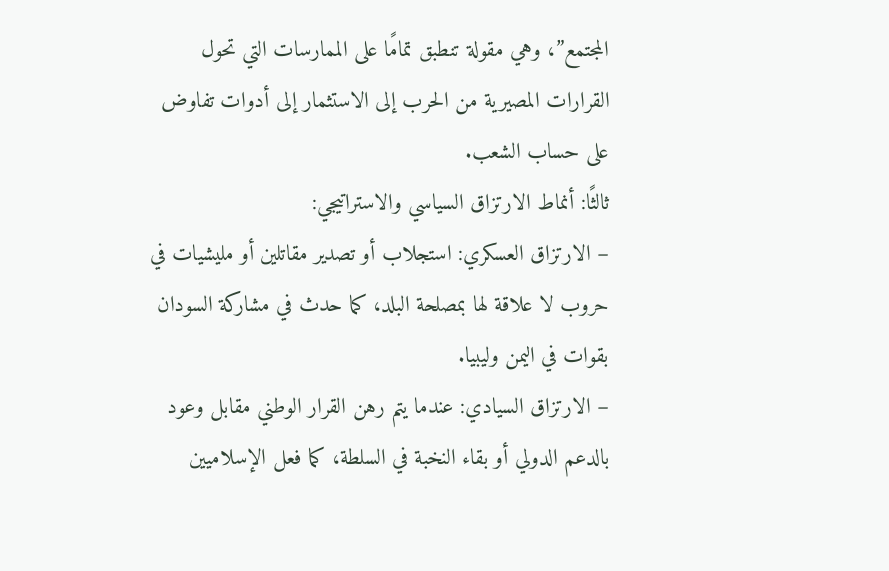المجتمع”، وهي مقولة تنطبق تمامًا على الممارسات التي تحول القرارات المصيرية من الحرب إلى الاستثمار إلى أدوات تفاوض على حساب الشعب.
ثالثًا: أنماط الارتزاق السياسي والاستراتيجي:
– الارتزاق العسكري: استجلاب أو تصدير مقاتلين أو مليشيات في حروب لا علاقة لها بمصلحة البلد، كما حدث في مشاركة السودان بقوات في اليمن وليبيا.
– الارتزاق السيادي: عندما يتم رهن القرار الوطني مقابل وعود بالدعم الدولي أو بقاء النخبة في السلطة، كما فعل الإسلاميين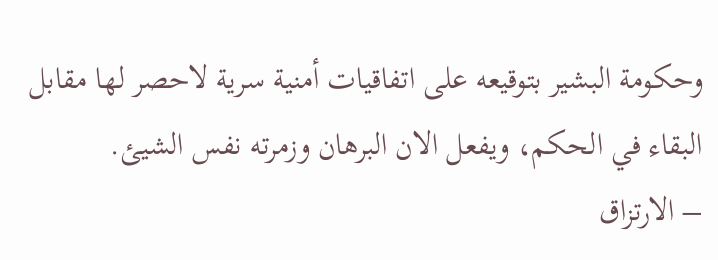وحكومة البشير بتوقيعه على اتفاقيات أمنية سرية لاحصر لها مقابل البقاء في الحكم، ويفعل الان البرهان وزمرته نفس الشيئ.
– الارتزاق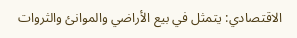الاقتصادي: يتمثل في بيع الأراضي والموانئ والثروات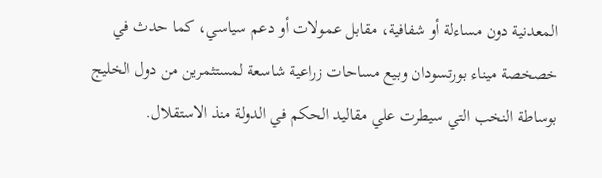المعدنية دون مساءلة أو شفافية، مقابل عمولات أو دعم سياسي، كما حدث في خصخصة ميناء بورتسودان وبيع مساحات زراعية شاسعة لمستثمرين من دول الخليج بوساطة النخب التي سيطرت علي مقاليد الحكم في الدولة منذ الاستقلال.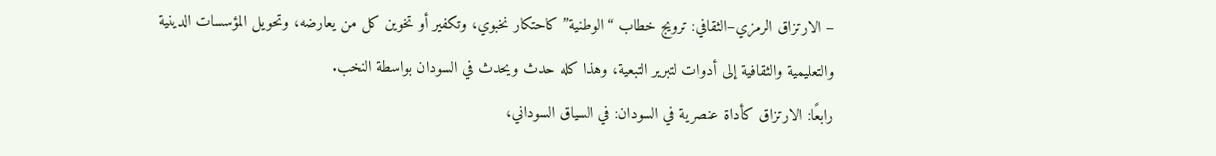– الارتزاق الرمزي–الثقافي: ترويج خطاب “الوطنية” كاحتكار نخبوي، وتكفير أو تخوين كل من يعارضه، وتحويل المؤسسات الدينية والتعليمية والثقافية إلى أدوات لتبرير التبعية، وهذا كله حدث ويحدث في السودان بواسطة النخب.
رابعًا: الارتزاق كأداة عنصرية في السودان: في السياق السوداني،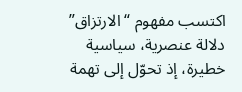اكتسب مفهوم “الارتزاق” دلالة عنصرية، سياسية خطيرة، إذ تحوّل إلى تهمة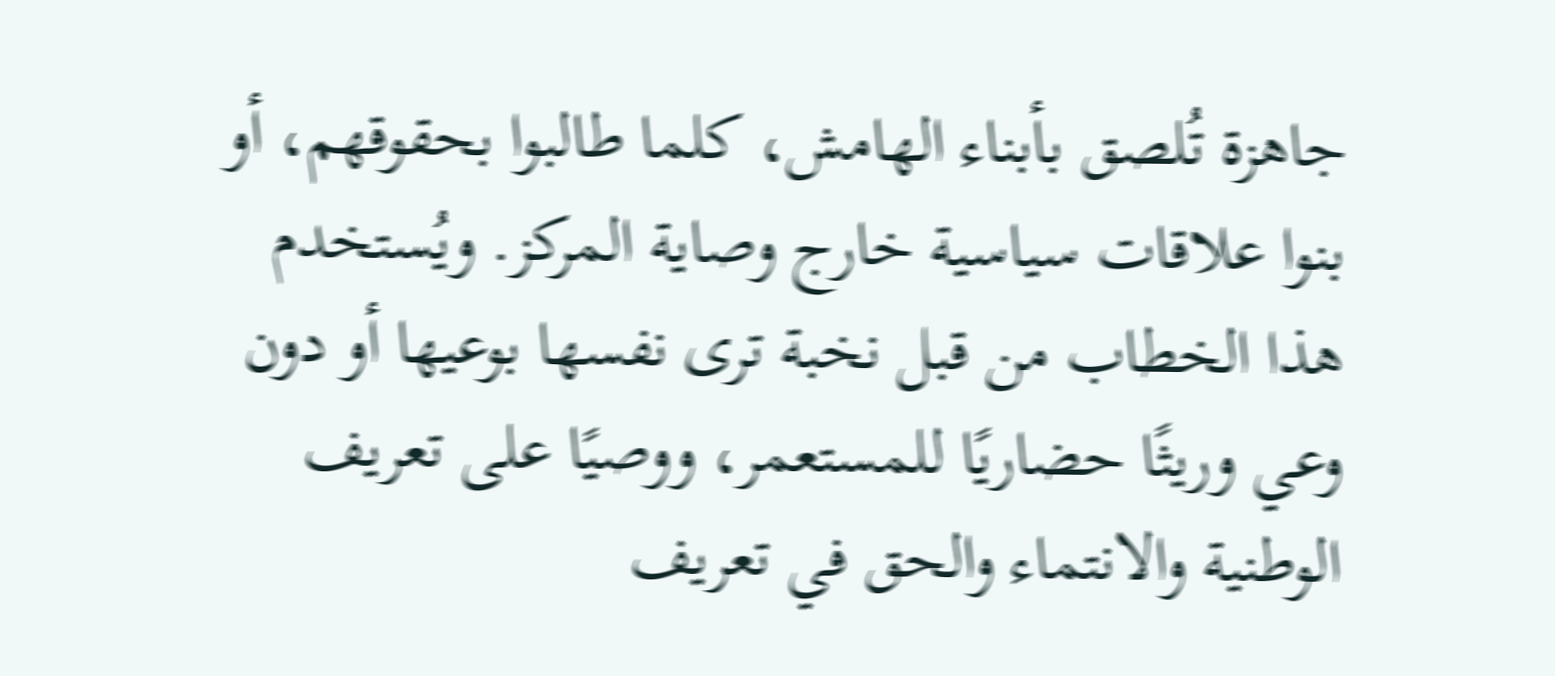جاهزة تُلصق بأبناء الهامش، كلما طالبوا بحقوقهم، أو بنوا علاقات سياسية خارج وصاية المركز. ويُستخدم هذا الخطاب من قبل نخبة ترى نفسها بوعيها أو دون وعي وريثًا حضاريًا للمستعمر، ووصيًا على تعريف الوطنية والانتماء والحق في تعريف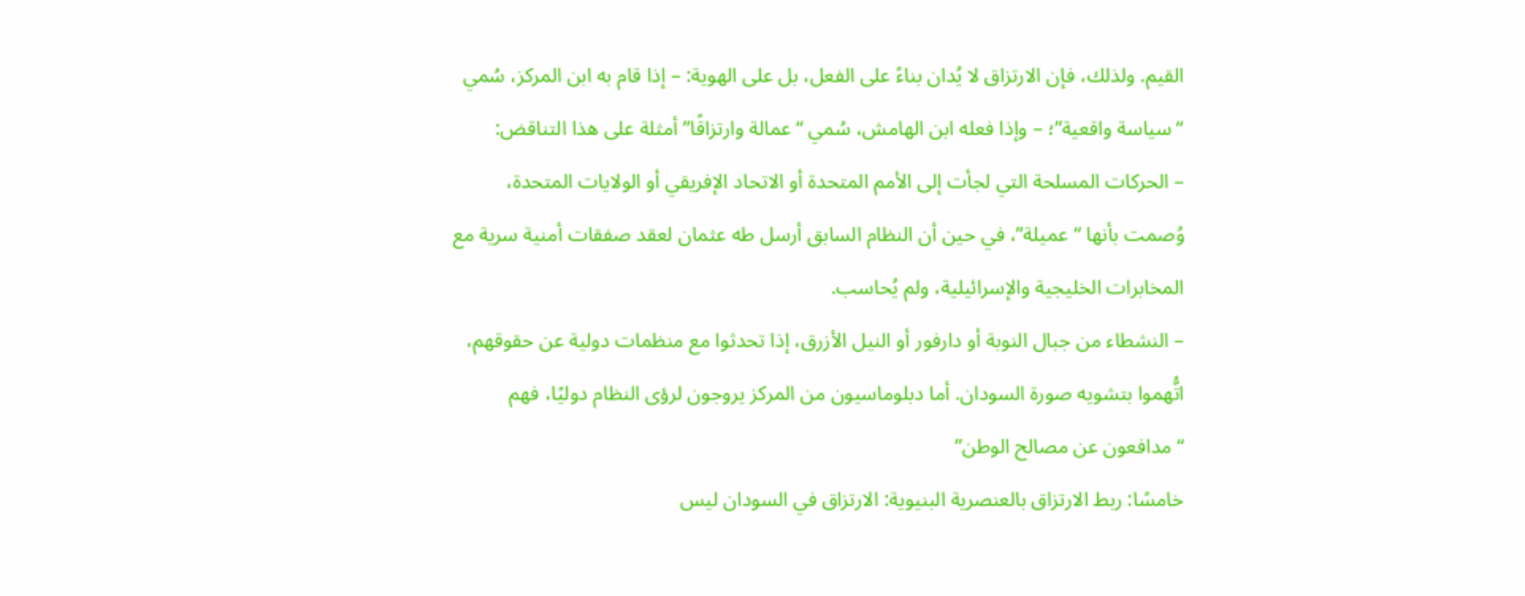القيم. ولذلك، فإن الارتزاق لا يُدان بناءً على الفعل، بل على الهوية: – إذا قام به ابن المركز، سُمي “سياسة واقعية”؛ – وإذا فعله ابن الهامش، سُمي “عمالة وارتزاقًا” أمثلة على هذا التناقض:
– الحركات المسلحة التي لجأت إلى الأمم المتحدة أو الاتحاد الإفريقي أو الولايات المتحدة، وُصمت بأنها “عميلة”، في حين أن النظام السابق أرسل طه عثمان لعقد صفقات أمنية سرية مع المخابرات الخليجية والإسرائيلية، ولم يُحاسب.
– النشطاء من جبال النوبة أو دارفور أو النيل الأزرق، إذا تحدثوا مع منظمات دولية عن حقوقهم، اتُّهموا بتشويه صورة السودان. أما دبلوماسيون من المركز يروجون لرؤى النظام دوليًا، فهم “مدافعون عن مصالح الوطن”
خامسًا: ربط الارتزاق بالعنصرية البنيوية: الارتزاق في السودان ليس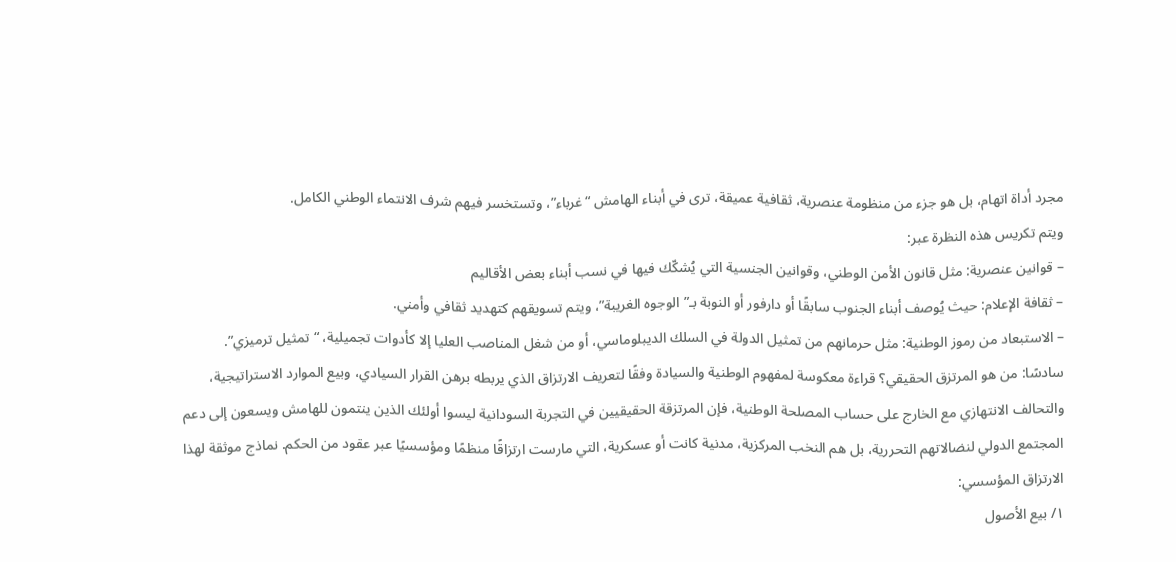مجرد أداة اتهام، بل هو جزء من منظومة عنصرية، ثقافية عميقة، ترى في أبناء الهامش “غرباء”، وتستخسر فيهم شرف الانتماء الوطني الكامل.
ويتم تكريس هذه النظرة عبر:
– قوانين عنصرية: مثل قانون الأمن الوطني، وقوانين الجنسية التي يُشكّك فيها في نسب أبناء بعض الأقاليم
– ثقافة الإعلام: حيث يُوصف أبناء الجنوب سابقًا أو دارفور أو النوبة بـ”الوجوه الغريبة”، ويتم تسويقهم كتهديد ثقافي وأمني.
– الاستبعاد من رموز الوطنية: مثل حرمانهم من تمثيل الدولة في السلك الديبلوماسي، أو من شغل المناصب العليا إلا كأدوات تجميلية، “تمثيل ترميزي”.
سادسًا: من هو المرتزق الحقيقي؟ قراءة معكوسة لمفهوم الوطنية والسيادة وفقًا لتعريف الارتزاق الذي يربطه برهن القرار السيادي، وبيع الموارد الاستراتيجية، والتحالف الانتهازي مع الخارج على حساب المصلحة الوطنية، فإن المرتزقة الحقيقيين في التجربة السودانية ليسوا أولئك الذين ينتمون للهامش ويسعون إلى دعم المجتمع الدولي لنضالاتهم التحررية، بل هم النخب المركزية، مدنية كانت أو عسكرية، التي مارست ارتزاقًا منظمًا ومؤسسيًا عبر عقود من الحكم. نماذج موثقة لهذا الارتزاق المؤسسي:
١/ بيع الأصول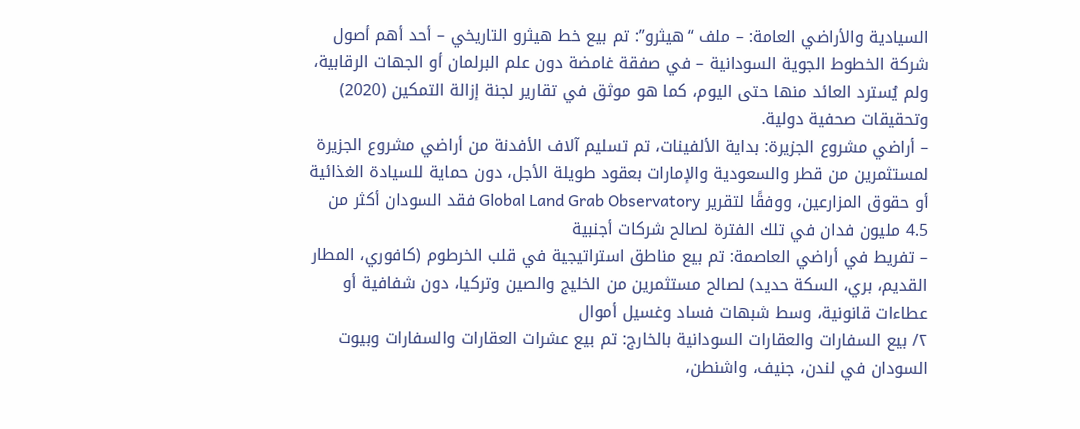السيادية والأراضي العامة: – ملف “هيثرو”: تم بيع خط هيثرو التاريخي – أحد أهم أصول شركة الخطوط الجوية السودانية – في صفقة غامضة دون علم البرلمان أو الجهات الرقابية، ولم يُسترد العائد منها حتى اليوم، كما هو موثق في تقارير لجنة إزالة التمكين (2020) وتحقيقات صحفية دولية.
– أراضي مشروع الجزيرة: بداية الألفينات، تم تسليم آلاف الأفدنة من أراضي مشروع الجزيرة لمستثمرين من قطر والسعودية والإمارات بعقود طويلة الأجل، دون حماية للسيادة الغذائية أو حقوق المزارعين، ووفقًا لتقرير Global Land Grab Observatory فقد السودان أكثر من 4.5 مليون فدان في تلك الفترة لصالح شركات أجنبية
– تفريط في أراضي العاصمة: تم بيع مناطق استراتيجية في قلب الخرطوم (كافوري، المطار القديم، بري، السكة حديد) لصالح مستثمرين من الخليج والصين وتركيا، دون شفافية أو عطاءات قانونية، وسط شبهات فساد وغسيل أموال
٢/ بيع السفارات والعقارات السودانية بالخارج: تم بيع عشرات العقارات والسفارات وبيوت السودان في لندن، جنيف، واشنطن،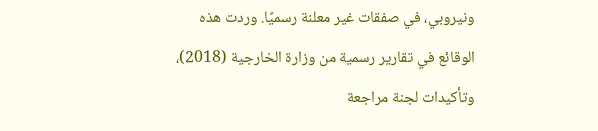ونيروبي، في صفقات غير معلنة رسميًا. وردت هذه الوقائع في تقارير رسمية من وزارة الخارجية (2018)، وتأكيدات لجنة مراجعة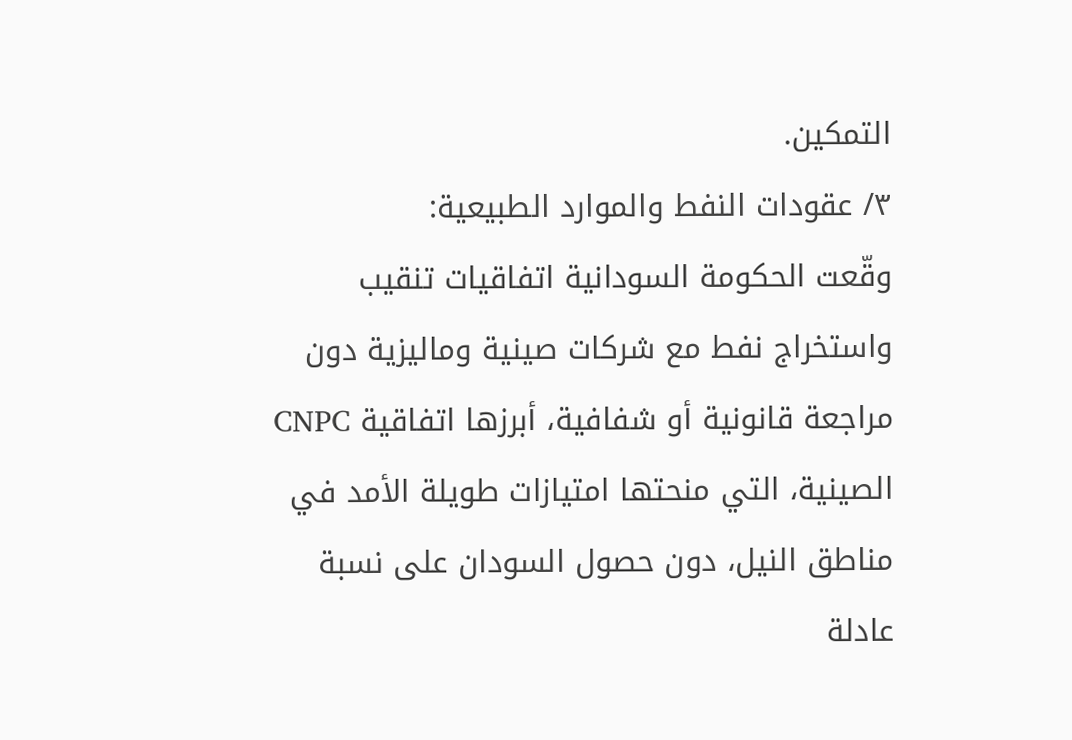التمكين.
٣/ عقودات النفط والموارد الطبيعية:
وقّعت الحكومة السودانية اتفاقيات تنقيب واستخراج نفط مع شركات صينية وماليزية دون مراجعة قانونية أو شفافية، أبرزها اتفاقية CNPC الصينية، التي منحتها امتيازات طويلة الأمد في مناطق النيل، دون حصول السودان على نسبة عادلة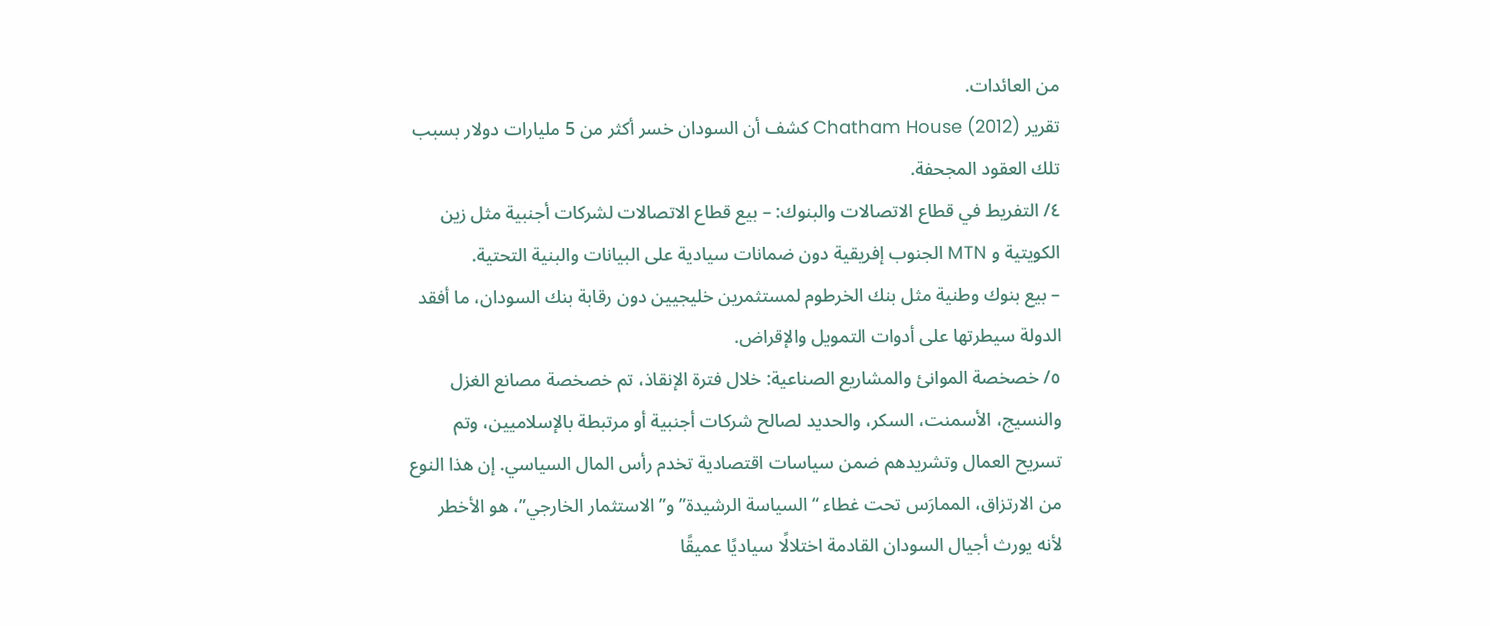من العائدات.
تقرير Chatham House (2012) كشف أن السودان خسر أكثر من 5 مليارات دولار بسبب تلك العقود المجحفة.
٤/ التفريط في قطاع الاتصالات والبنوك: – بيع قطاع الاتصالات لشركات أجنبية مثل زين الكويتية و MTN الجنوب إفريقية دون ضمانات سيادية على البيانات والبنية التحتية.
– بيع بنوك وطنية مثل بنك الخرطوم لمستثمرين خليجيين دون رقابة بنك السودان، ما أفقد الدولة سيطرتها على أدوات التمويل والإقراض.
٥/ خصخصة الموانئ والمشاريع الصناعية: خلال فترة الإنقاذ، تم خصخصة مصانع الغزل والنسيج، الأسمنت، السكر، والحديد لصالح شركات أجنبية أو مرتبطة بالإسلاميين، وتم تسريح العمال وتشريدهم ضمن سياسات اقتصادية تخدم رأس المال السياسي. إن هذا النوع من الارتزاق، الممارَس تحت غطاء “السياسة الرشيدة” و”الاستثمار الخارجي”، هو الأخطر لأنه يورث أجيال السودان القادمة اختلالًا سياديًا عميقًا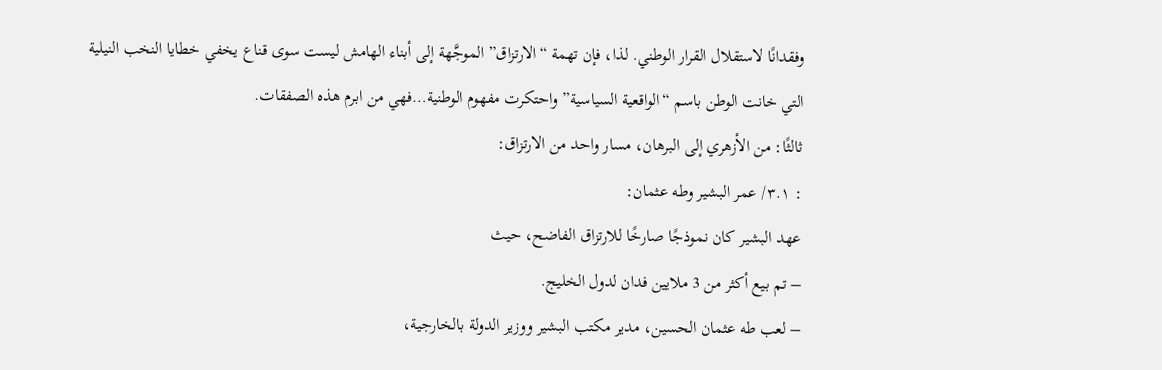وفقدانًا لاستقلال القرار الوطني. لذا، فإن تهمة “الارتزاق” الموجَّهة إلى أبناء الهامش ليست سوى قناع يخفي خطايا النخب النيلية التي خانت الوطن باسم “الواقعية السياسية” واحتكرت مفهوم الوطنية…فهي من ابرم هذه الصفقات.
ثالثًا: من الأزهري إلى البرهان، مسار واحد من الارتزاق:
: ٣.١/ عمر البشير وطه عثمان:
عهد البشير كان نموذجًا صارخًا للارتزاق الفاضح، حيث
– تم بيع أكثر من 3 ملايين فدان لدول الخليج.
– لعب طه عثمان الحسين، مدير مكتب البشير ووزير الدولة بالخارجية،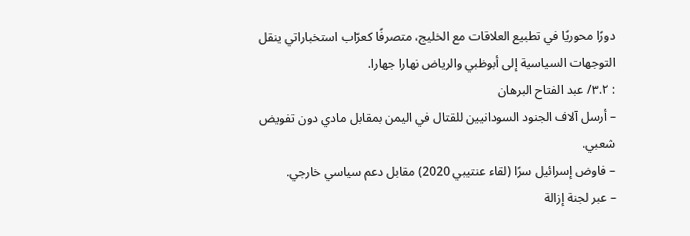دورًا محوريًا في تطبيع العلاقات مع الخليج، متصرفًا كعرّاب استخباراتي ينقل التوجهات السياسية إلى أبوظبي والرياض نهارا جهارا.
: ٣.٢/ عبد الفتاح البرهان
– أرسل آلاف الجنود السودانيين للقتال في اليمن بمقابل مادي دون تفويض شعبي.
– فاوض إسرائيل سرًا (لقاء عنتيبي 2020) مقابل دعم سياسي خارجي.
– عبر لجنة إزالة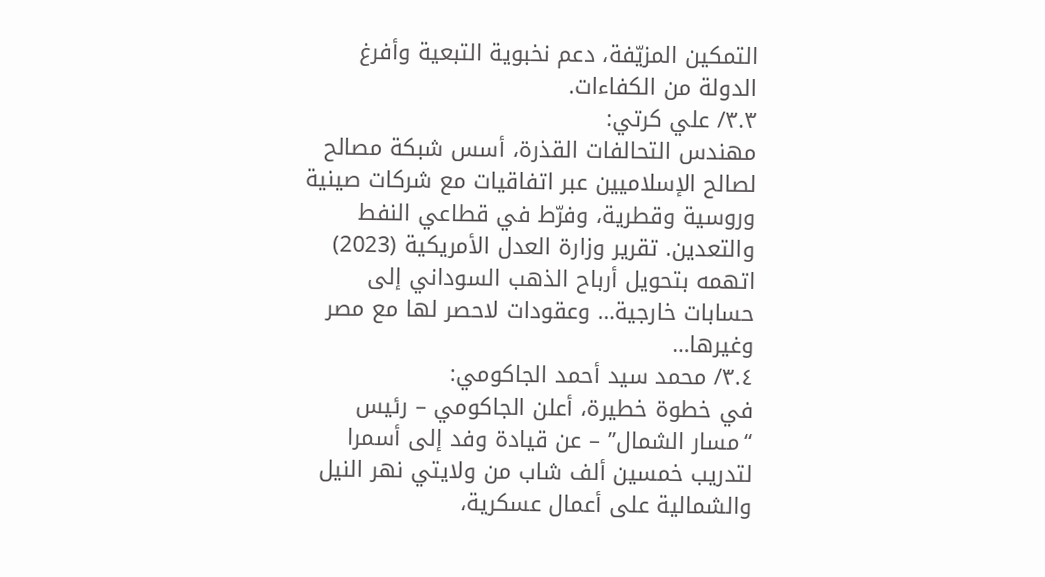التمكين المزيّفة، دعم نخبوية التبعية وأفرغ الدولة من الكفاءات.
٣.٣/ علي كرتي:
مهندس التحالفات القذرة، أسس شبكة مصالح لصالح الإسلاميين عبر اتفاقيات مع شركات صينية وروسية وقطرية، وفرّط في قطاعي النفط والتعدين. تقرير وزارة العدل الأمريكية (2023) اتهمه بتحويل أرباح الذهب السوداني إلى حسابات خارجية… وعقودات لاحصر لها مع مصر وغيرها…
٣.٤/ محمد سيد أحمد الجاكومي:
في خطوة خطيرة، أعلن الجاكومي – رئيس “مسار الشمال” – عن قيادة وفد إلى أسمرا لتدريب خمسين ألف شاب من ولايتي نهر النيل والشمالية على أعمال عسكرية،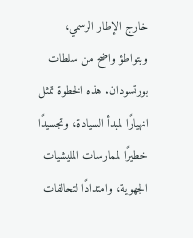خارج الإطار الرسمي، وبتواطؤ واضح من سلطات بورتسودان. هذه الخطوة تمثل انهيارًا لمبدأ السيادة، وتجسيدًا خطيرًا لممارسات المليشيات الجهوية، وامتدادًا لتحالفات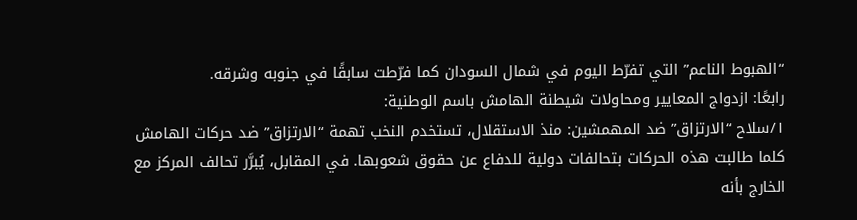“الهبوط الناعم” التي تفرّط اليوم في شمال السودان كما فرّطت سابقًا في جنوبه وشرقه.
رابعًا: ازدواج المعايير ومحاولات شيطنة الهامش باسم الوطنية:
١/سلاح “الارتزاق” ضد المهمشين: منذ الاستقلال، تستخدم النخب تهمة “الارتزاق” ضد حركات الهامش كلما طالبت هذه الحركات بتحالفات دولية للدفاع عن حقوق شعوبها. في المقابل، يُبرَّر تحالف المركز مع الخارج بأنه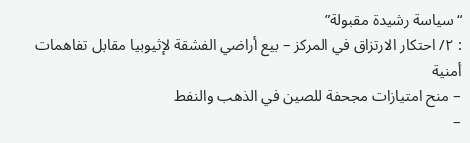“سياسة رشيدة مقبولة”
: ٢/ احتكار الارتزاق في المركز – بيع أراضي الفشقة لإثيوبيا مقابل تفاهمات أمنية
– منح امتيازات مجحفة للصين في الذهب والنفط
–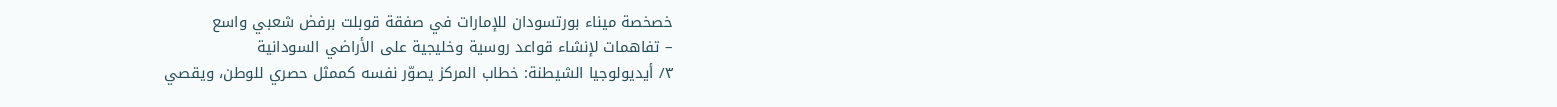خصخصة ميناء بورتسودان للإمارات في صفقة قوبلت برفض شعبي واسع
– تفاهمات لإنشاء قواعد روسية وخليجية على الأراضي السودانية
٣/ أيديولوجيا الشيطنة: خطاب المركز يصوّر نفسه كممثل حصري للوطن، ويقصي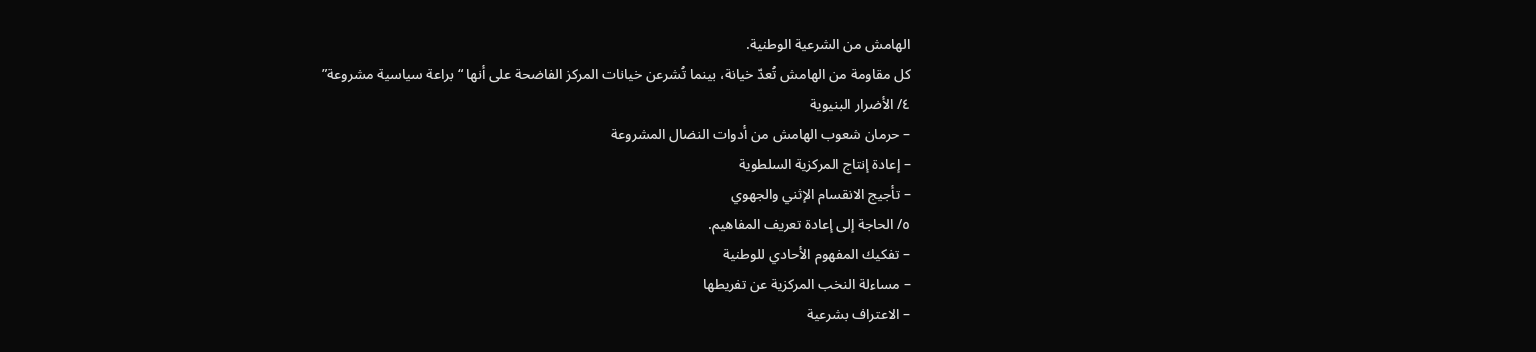الهامش من الشرعية الوطنية.
كل مقاومة من الهامش تُعدّ خيانة، بينما تُشرعن خيانات المركز الفاضحة على أنها “براعة سياسية مشروعة”
٤/ الأضرار البنيوية
– حرمان شعوب الهامش من أدوات النضال المشروعة
– إعادة إنتاج المركزية السلطوية
– تأجيج الانقسام الإثني والجهوي
٥/ الحاجة إلى إعادة تعريف المفاهيم.
– تفكيك المفهوم الأحادي للوطنية
– مساءلة النخب المركزية عن تفريطها
– الاعتراف بشرعية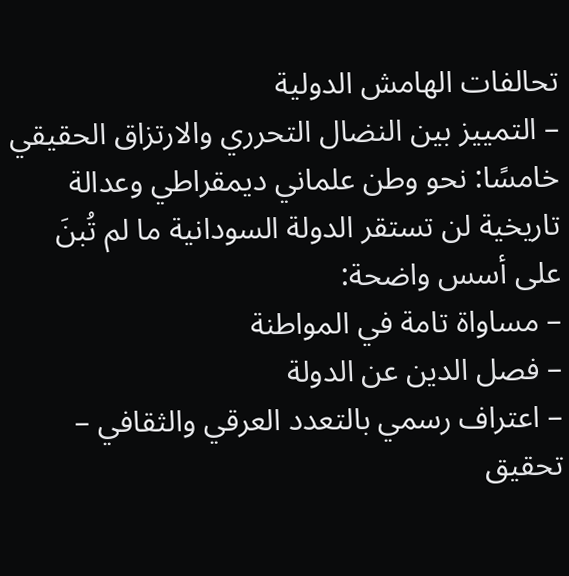تحالفات الهامش الدولية
– التمييز بين النضال التحرري والارتزاق الحقيقي
خامسًا: نحو وطن علماني ديمقراطي وعدالة تاريخية لن تستقر الدولة السودانية ما لم تُبنَ على أسس واضحة:
– مساواة تامة في المواطنة
– فصل الدين عن الدولة
– اعتراف رسمي بالتعدد العرقي والثقافي – تحقيق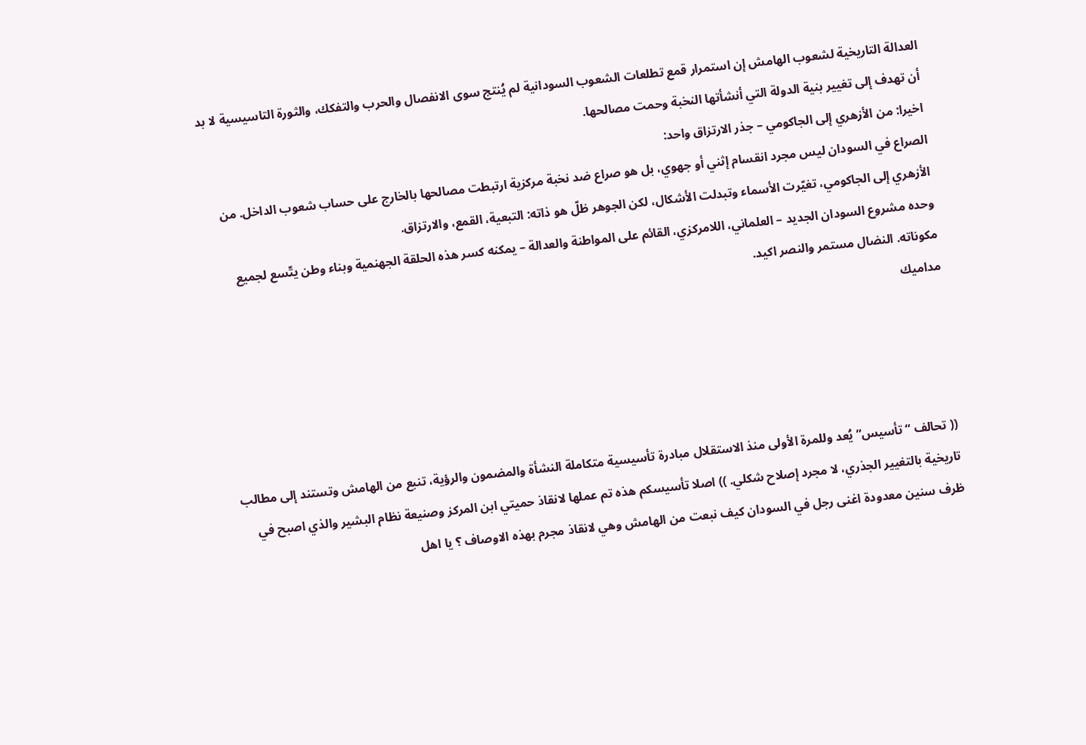العدالة التاريخية لشعوب الهامش إن استمرار قمع تطلعات الشعوب السودانية لم يُنتج سوى الانفصال والحرب والتفكك، والثورة التاسيسية لا بد أن تهدف إلى تغيير بنية الدولة التي أنشأتها النخبة وحمت مصالحها.
اخيرا: من الأزهري إلى الجاكومي – جذر الارتزاق واحد:
الصراع في السودان ليس مجرد انقسام إثني أو جهوي، بل هو صراع ضد نخبة مركزية ارتبطت مصالحها بالخارج على حساب شعوب الداخل. من الأزهري إلى الجاكومي، تغيّرت الأسماء وتبدلت الأشكال، لكن الجوهر ظلّ هو ذاته: التبعية، القمع، والارتزاق.
وحده مشروع السودان الجديد – العلماني، اللامركزي، القائم على المواطنة والعدالة – يمكنه كسر هذه الحلقة الجهنمية وبناء وطن يتّسع لجميع مكوناته. النضال مستمر والنصر اكيد.
مداميك




(( تحالف “تأسيس” يُعد وللمرة الأولى منذ الاستقلال مبادرة تأسيسية متكاملة النشأة والمضمون والرؤية، تنبع من الهامش وتستند إلى مطالب تاريخية بالتغيير الجذري، لا مجرد إصلاح شكلي. )) اصلا تأسيسكم هذه تم عملها لانقاذ حميتي ابن المركز وصنيعة نظام البشير والذي اصبح في ظرف سنين معدودة اغنى رجل في السودان كيف نبعت من الهامش وهي لانقاذ مجرم بهذه الاوصاف ؟ يا اهل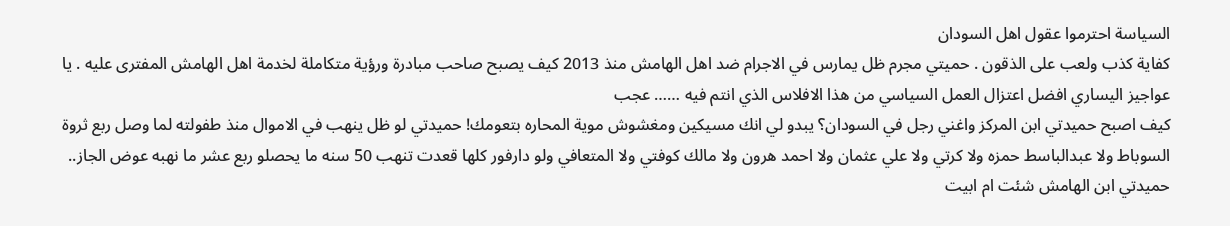السياسة احترموا عقول اهل السودان
كفاية كذب ولعب على الذقون . حميتي مجرم ظل يمارس في الاجرام ضد اهل الهامش منذ 2013 كيف يصبح صاحب مبادرة ورؤية متكاملة لخدمة اهل الهامش المفترى عليه . يا عواجيز اليساري افضل اعتزال العمل السياسي من هذا الافلاس الذي انتم فيه …… عجب
كيف اصبح حميدتي ابن المركز واغني رجل في السودان؟ يبدو لي انك مسيكين ومغشوش موية المحاره بتعومك! حميدتي لو ظل ينهب في الاموال منذ طفولته لما وصل ربع ثروة السوباط ولا عبدالباسط حمزه ولا كرتي ولا علي عثمان ولا احمد هرون ولا مالك كوفتي ولا المتعافي ولو دارفور كلها قعدت تنهب 50 سنه ما يحصلو ربع عشر ما نهبه عوض الجاز.. حميدتي ابن الهامش شئت ام ابيت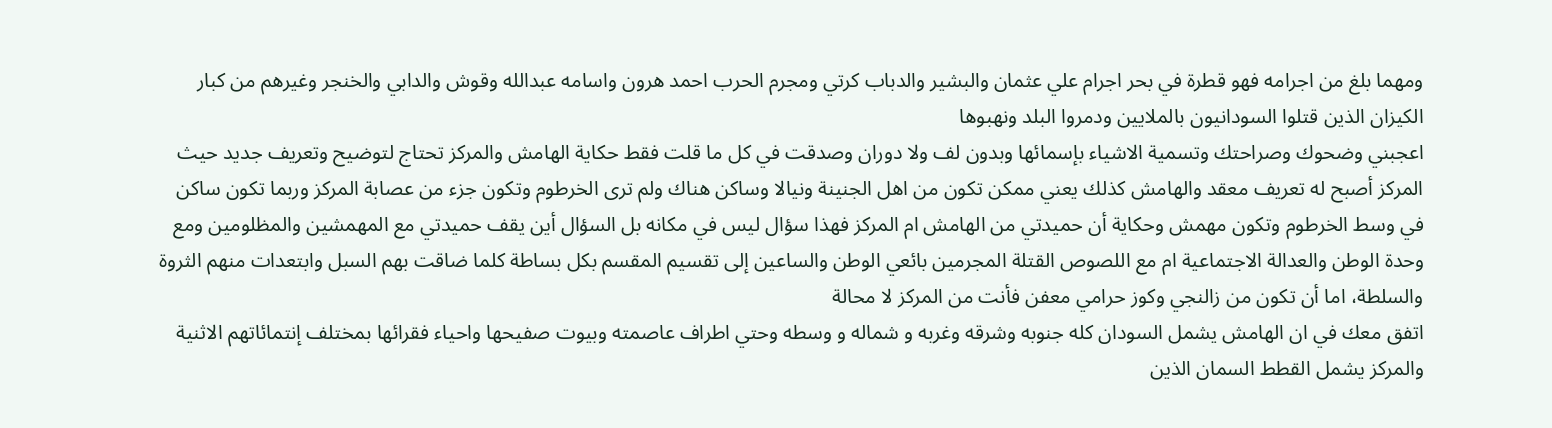ومهما بلغ من اجرامه فهو قطرة في بحر اجرام علي عثمان والبشير والدباب كرتي ومجرم الحرب احمد هرون واسامه عبدالله وقوش والدابي والخنجر وغيرهم من كبار الكيزان الذين قتلوا السودانيون بالملايين ودمروا البلد ونهبوها
اعجبني وضحوك وصراحتك وتسمية الاشياء بإسمائها وبدون لف ولا دوران وصدقت في كل ما قلت فقط حكاية الهامش والمركز تحتاج لتوضيح وتعريف جديد حيث المركز أصبح له تعريف معقد والهامش كذلك يعني ممكن تكون من اهل الجنينة ونيالا وساكن هناك ولم ترى الخرطوم وتكون جزء من عصابة المركز وربما تكون ساكن في وسط الخرطوم وتكون مهمش وحكاية أن حميدتي من الهامش ام المركز فهذا سؤال ليس في مكانه بل السؤال أين يقف حميدتي مع المهمشين والمظلومين ومع وحدة الوطن والعدالة الاجتماعية ام مع اللصوص القتلة المجرمين بائعي الوطن والساعين إلى تقسيم المقسم بكل بساطة كلما ضاقت بهم السبل وابتعدات منهم الثروة والسلطة، اما أن تكون من زالنجي وكوز حرامي معفن فأنت من المركز لا محالة
اتفق معك في ان الهامش يشمل السودان كله جنوبه وشرقه وغربه و شماله و وسطه وحتي اطراف عاصمته وبيوت صفيحها واحياء فقرائها بمختلف إنتمائاتهم الاثنية والمركز يشمل القطط السمان الذين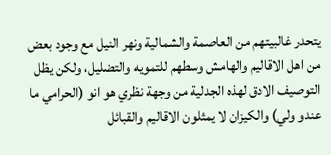يتحدر غالبيتهم من العاصمة والشمالية ونهر النيل مع وجود بعض من اهل الاقاليم والهامش وسطهم للتمويه والتضليل، ولكن يظل التوصيف الادق لهذه الجدلية من وجهة نظري هو انو (الحرامي ما عندو ولي) والكيزان لا يمثلون الاقاليم والقبائل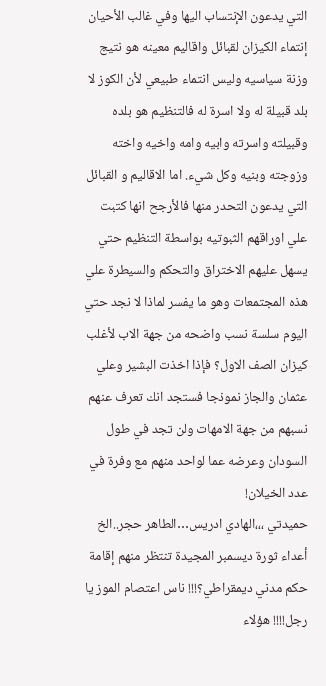التي يدعون الإنتساب اليها وفي غالب الأحيان إنتماء الكيزان لقبائل واقاليم معينه هو نتيج وزنة سياسيه وليس انتماء طبيعي لأن الكوز لا بلد قبيلة له ولا اسرة له فالتنظيم هو بلده وقبيلته واسرته وابيه وامه واخيه واخته وزوجته وبنيه وكل شيء. اما الاقاليم و القبائل التي يدعون التحدر منها فالأرجح انها كتبت علي اوراقهم الثبوتيه بواسطة التنظيم حتي يسهل عليهم الاختراق والتحكم والسيطرة علي هذه المجتمعات وهو ما يفسر لماذا لا نجد حتي اليوم سلسة نسب واضحه من جهة الاب لأغلب كيزان الصف الاول؟ فإذا اخذت البشير وعلي عثمان والجاز نموذجا فستجد انك تعرف عنهم نسبهم من جهة الامهات ولن تجد في طول السودان وعرضه عما لواحد منهم مع وفرة في عدد الخيلان!
حميدتي ،،،الهادي ادريس…الطاهر حجر..الخ أعداء ثورة ديسمبر المجيدة تنتظر منهم إقامة حكم مدني ديمقراطي؟!!! ناس اعتصام الموز يا رجل!!!! هؤلاء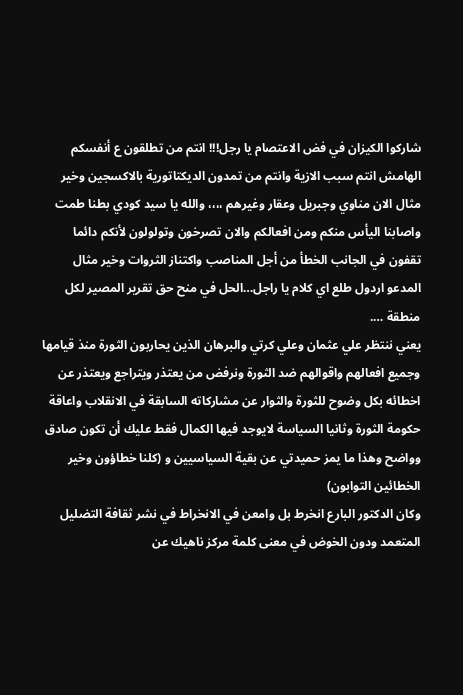شاركوا الكيزان في فض الاعتصام يا رجل!!! انتم من تطلقون ع أنفسكم الهامش انتم سبب الازية وانتم من تمدون الديكتاتورية بالاكسجين وخير مثال الان مناوي وجبريل وعقار وغيرهم ،،،، والله يا سيد كودي بطنا طمت واصابنا اليأس منكم ومن افعالكم والان تصرخون وتولولون لأنكم دائما تقفون في الجانب الخطأ من أجل المناصب واكتناز الثروات وخير مثال المدعو اردول طلع اي كلام يا راجل…الحل في منح حق تقرير المصير لكل منطقة ….
يعني ننتظر علي عثمان وعلي كرتي والبرهان الذين يحاربون الثورة منذ قيامها وجميع افعالهم واقوالهم ضد الثورة ونرفض من يعتذر ويتراجع ويعتذر عن اخطائه بكل وضوح للثورة والثوار عن مشاركاته السابقة في الانقلاب واعاقة حكومة الثورة وثانيا السياسة لايوجد فيها الكمال فقط عليك أن تكون صادق وواضح وهذا ما يمز حميدتي عن بقية السياسيين و (كلنا خطاؤون وخير الخطائين التوابون)
وكان الدكتور البارع انخرط بل وامعن في الانخراط في نشر ثقافة التضليل المتعمد ودون الخوض في معنى كلمة مركز ناهيك عن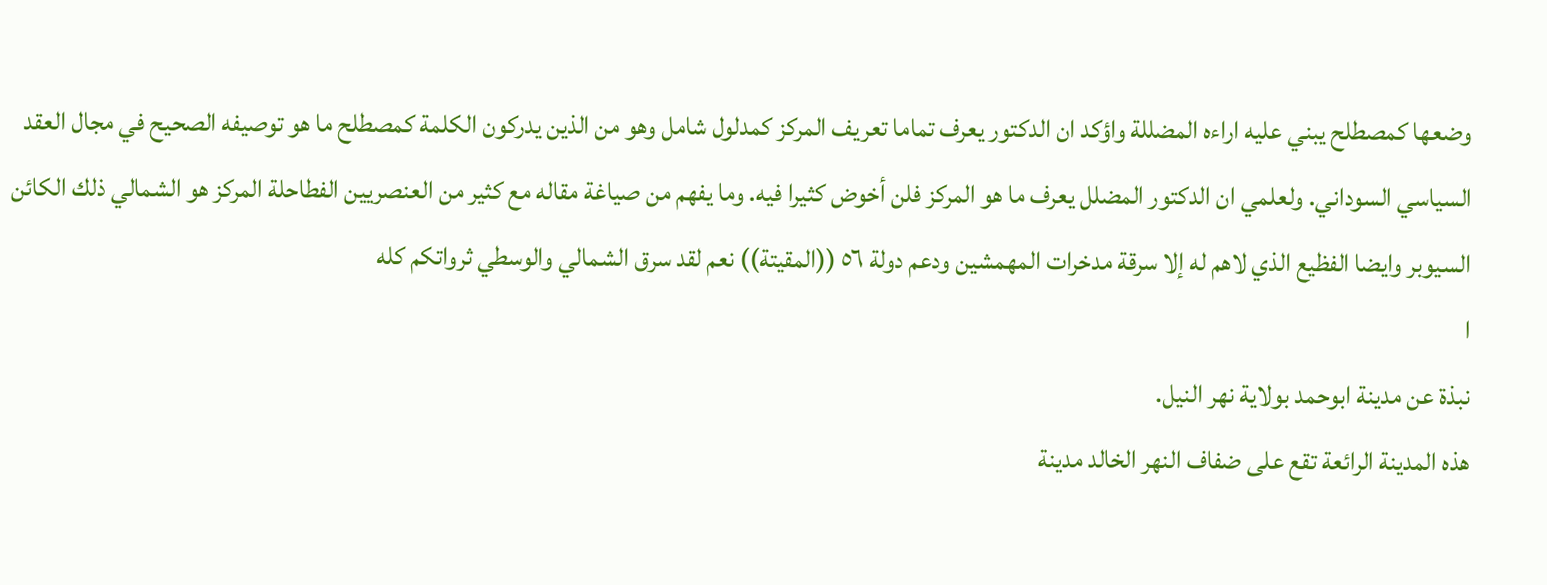وضعها كمصطلح يبني عليه اراءه المضللة واؤكد ان الدكتور يعرف تماما تعريف المركز كمدلول شامل وهو من الذين يدركون الكلمة كمصطلح ما هو توصيفه الصحيح في مجال العقد السياسي السوداني. ولعلمي ان الدكتور المضلل يعرف ما هو المركز فلن أخوض كثيرا فيه. وما يفهم من صياغة مقاله مع كثير من العنصريين الفطاحلة المركز هو الشمالي ذلك الكائن السيوبر وايضا الفظيع الذي لاهم له إلا سرقة مدخرات المهمشين ودعم دولة ٥٦ ((المقيتة)) نعم لقد سرق الشمالي والوسطي ثرواتكم كله
ا
نبذة عن مدينة ابوحمد بولاية نهر النيل.
هذه المدينة الرائعة تقع على ضفاف النهر الخالد مدينة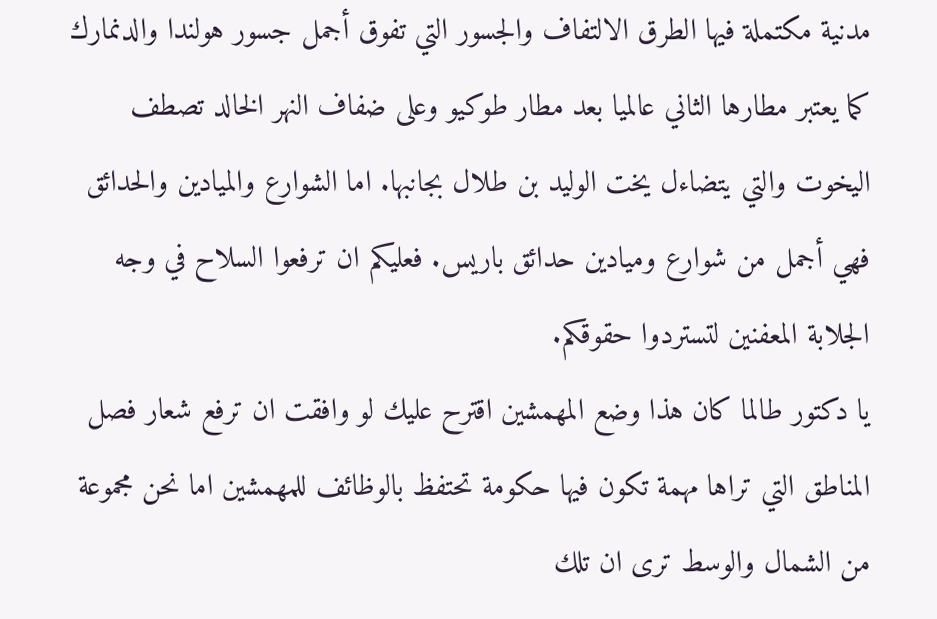مدنية مكتملة فيها الطرق الالتفاف والجسور التي تفوق أجمل جسور هولندا والدنمارك كما يعتبر مطارها الثاني عالميا بعد مطار طوكيو وعلى ضفاف النهر الخالد تصطف اليخوت والتي يتضاءل يخت الوليد بن طلال بجانبها. اما الشوارع والميادين والحدائق فهي أجمل من شوارع وميادين حدائق باريس. فعليكم ان ترفعوا السلاح في وجه الجلابة المعفنين لتستردوا حقوقكم.
يا دكتور طالما كان هذا وضع المهمشين اقترح عليك لو وافقت ان ترفع شعار فصل المناطق التي تراها مهمة تكون فيها حكومة تحتفظ بالوظائف للمهمشين اما نحن مجموعة من الشمال والوسط ترى ان تلك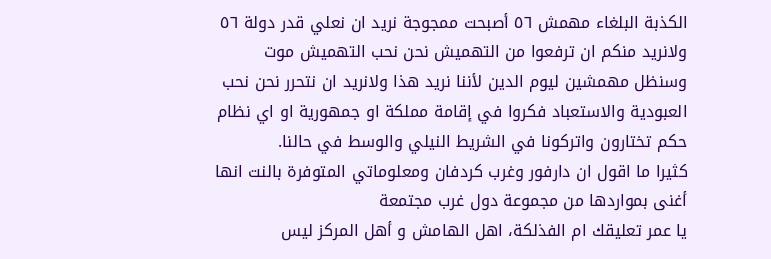الكذبة البلغاء مهمش ٥٦ أصبحت ممجوجة نريد ان نعلي قدر دولة ٥٦ ولانريد منكم ان ترفعوا من التهميش نحن نحب التهميش موت وسنظل مهمشين ليوم الدين لأننا نريد هذا ولانريد ان نتحرر نحن نحب العبودية والاستعباد فكروا في إقامة مملكة او جمهورية او اي نظام حكم تختارون واتركونا في الشريط النيلي والوسط في حالنا.
كثيرا ما اقول ان دارفور وغرب كردفان ومعلوماتي المتوفرة بالنت انها أغنى بمواردها من مجموعة دول غرب مجتمعة
يا عمر تعليقك ام الفذلكة، اهل الهامش و أهل المركز ليس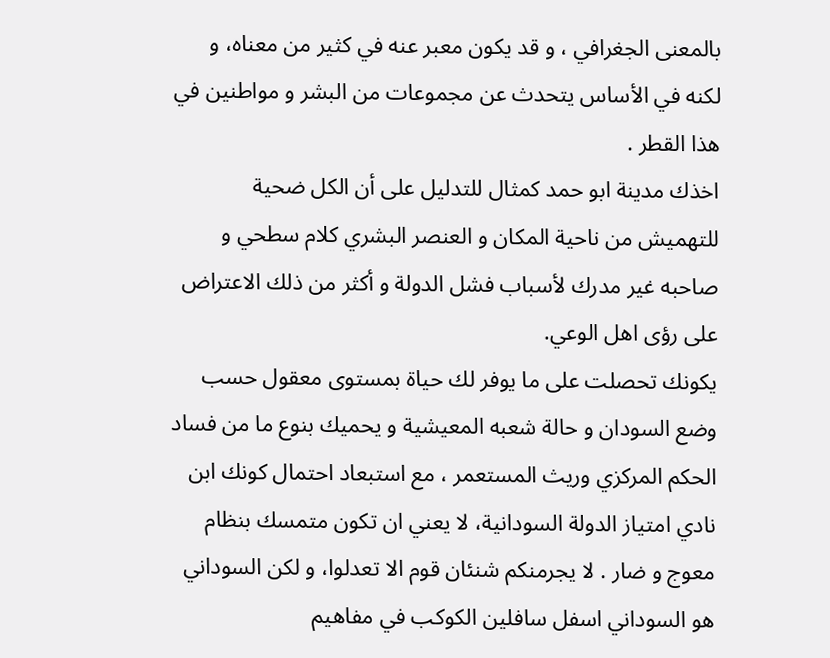بالمعنى الجغرافي ، و قد يكون معبر عنه في كثير من معناه، و لكنه في الأساس يتحدث عن مجموعات من البشر و مواطنين في هذا القطر .
اخذك مدينة ابو حمد كمثال للتدليل على أن الكل ضحية للتهميش من ناحية المكان و العنصر البشري كلام سطحي و صاحبه غير مدرك لأسباب فشل الدولة و أكثر من ذلك الاعتراض على رؤى اهل الوعي.
يكونك تحصلت على ما يوفر لك حياة بمستوى معقول حسب وضع السودان و حالة شعبه المعيشية و يحميك بنوع ما من فساد الحكم المركزي وريث المستعمر ، مع استبعاد احتمال كونك ابن نادي امتياز الدولة السودانية، لا يعني ان تكون متمسك بنظام معوج و ضار . لا يجرمنكم شنئان قوم الا تعدلوا، و لكن السوداني هو السوداني اسفل سافلين الكوكب في مفاهيم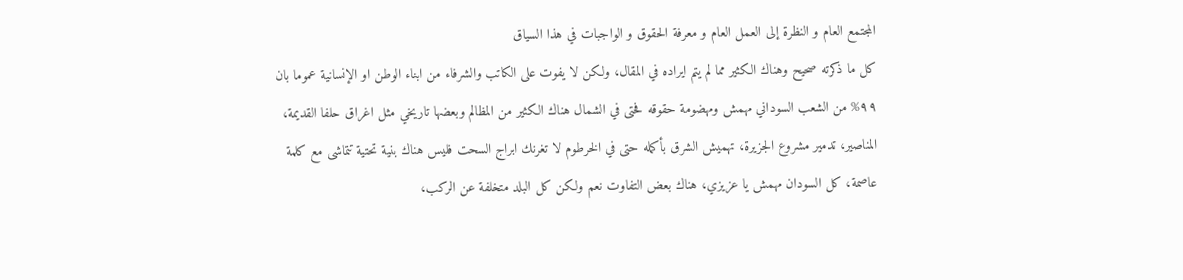المجتمع العام و النظرة إلى العمل العام و معرفة الحقوق و الواجبات في هذا السياق
كل ما ذكرته صحيح وهناك الكثير مما لم يتم ايراده في المقال، ولكن لا يفوت على الكاتب والشرفاء من ابناء الوطن او الإنسانية عموما بان ٩٩% من الشعب السوداني مهمش ومهضومة حقوقه فحتى في الشمال هناك الكثير من المظالم وبعضها تاريخي مثل اغراق حلفا القديمة، المناصير، تدمير مشروع الجزيرة، تهميش الشرق بأكمله حتى في الخرطوم لا تغرنك ابراج السحت فليس هناك بنية تحتية تتماشى مع كلمة عاصمة، كل السودان مهمش يا عزيزي، هناك بعض التفاوت نعم ولكن كل البلد متخلفة عن الركب،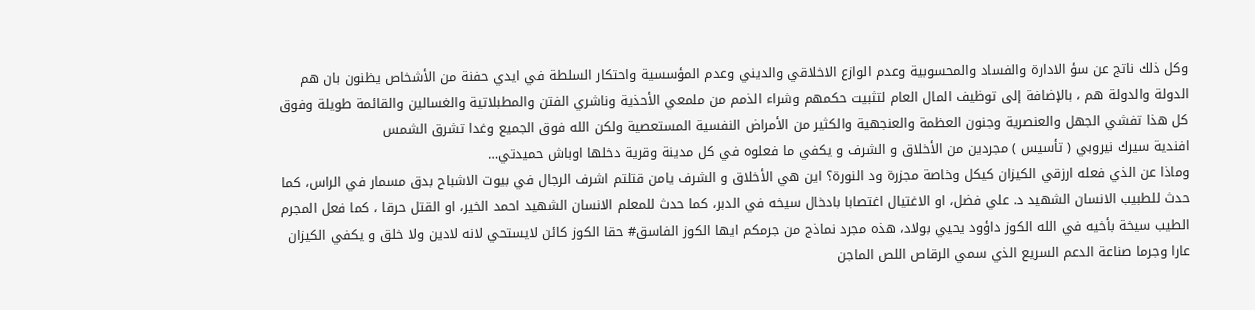وكل ذلك ناتج عن سؤ الادارة والفساد والمحسوبية وعدم الوازع الاخلاقي والديني وعدم المؤسسية واحتكار السلطة في ايدي حفنة من الأشخاص يظنون بان هم الدولة والدولة هم ، بالإضافة إلى توظيف المال العام لتثبيت حكمهم وشراء الذمم من ملمعي الأحذية وناشري الفتن والمطبلاتية والغسالين والقائمة طويلة وفوق كل هذا تفشي الجهل والعنصرية وجنون العظمة والعنجهية والكثير من الأمراض النفسية المستعصية ولكن الله فوق الجميع وغدا تشرق الشمس
افندية سيرك نيروبي ( تأسيس ) مجردين من الأخلاق و الشرف و يكفي ما فعلوه في كل مدينة وقرية دخلها اوباش حميدتي…
وماذا عن الذي فعله ارزقي الكيزان كيكل وخاصة مجزرة ود النورة؟ اين هي الأخلاق و الشرف يامن قتلتم اشرف الرجال في بيوت الاشباح بدق مسمار في الراس، كما حدث للطبيب الانسان الشهيد د. علي فضل، او الاغتيال اغتصابا بادخال سيخه في الدبر، كما حدث للمعلم الانسان الشهيد احمد الخير، او القتل حرقا ، كما فعل المجرم الطيب سيخة بأخيه في الله الكوز داؤود يحيي بولاد، هذه مجرد نماذج من جرمكم ايها الكوز الفاسق# حقا الكوز كائن لايستحي لانه لادين ولا خلق و يكفي الكيزان عارا وجرما صناعة الدعم السريع الذي سمي الرقاص اللص الماجن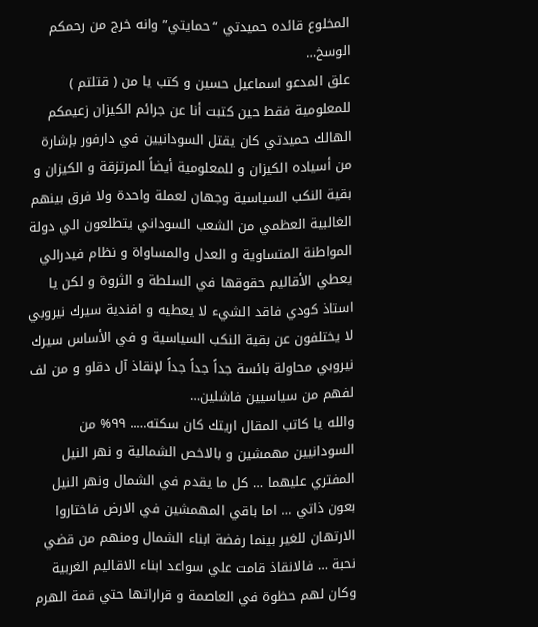المخلوع قائده حميدتي “حمايتي” وانه خرج من رحمكم الوسخ…
علق المدعو اسماعيل حسين و كتب يا من ( قتلتم ) للمعلومية فقط حين كتبت أنا عن جرائم الكيزان زعيمكم الهالك حميدتي كان يقتل السودانيين في دارفور بإشارة من أسياده الكيزان و للمعلومية أيضاً المرتزقة و الكيزان و بقية النكب السياسية وجهان لعملة واحدة ولا فرق بينهم
الغالبية العظمي من الشعب السوداني يتطلعون الي دولة المواطنة المتساوية و العدل والمساواة و نظام فيدرالي يعطي الأقاليم حقوقها في السلطة و الثروة و لكن يا استاذ كودي فاقد الشيء لا يعطيه و افندية سيرك نيروبي لا يختلفون عن بقية النكب السياسية و في الأساس سيرك نيروبي محاولة بائسة جداً جداً جداً لإنقاذ آل دقلو و من لف لفهم من سياسيين فاشلين…
والله يا كاتب المقال اريتك كان سكته….. ٩٩% من السودانيين مهمشين و بالاخص الشمالية و نهر النيل المفتري عليهما … كل ما يقدم في الشمال ونهر النيل بعون ذاتي … اما باقي المهمشين في الارض فاختاروا الارتهان للغير بينما رفضة ابناء الشمال ومنهم من قضي نحبة … فالانقاذ قامت علي سواعد ابناء الاقاليم الغربية وكان لهم حظوة في العاصمة و قراراتها حتي قمة الهرم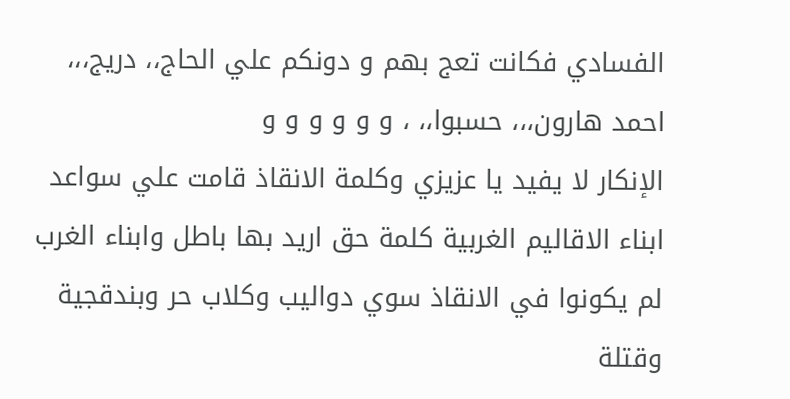الفسادي فكانت تعج بهم و دونكم علي الحاج،، دريج،،، احمد هارون،،، حسبوا،، ، و و و و و و
الإنكار لا يفيد يا عزيزي وكلمة الانقاذ قامت علي سواعد ابناء الاقاليم الغربية كلمة حق اريد بها باطل وابناء الغرب لم يكونوا في الانقاذ سوي دواليب وكلاب حر وبندقجية وقتلة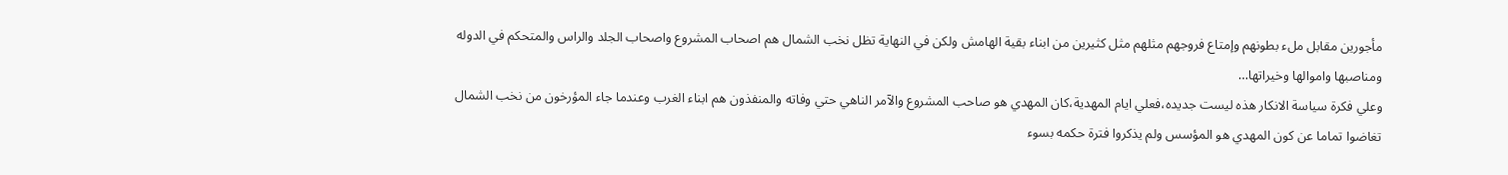مأجورين مقابل ملء بطونهم وإمتاع فروجهم مثلهم مثل كثيرين من ابناء بقية الهامش ولكن في النهاية تظل نخب الشمال هم اصحاب المشروع واصحاب الجلد والراس والمتحكم في الدوله ومناصبها واموالها وخيراتها…
وعلي فكرة سياسة الانكار هذه ليست جديده،فعلي ايام المهدية،كان المهدي هو صاحب المشروع والآمر الناهي حتي وفاته والمنفذون هم ابناء الغرب وعندما جاء المؤرخون من نخب الشمال تغاضوا تماما عن كون المهدي هو المؤسس ولم يذكروا فترة حكمه بسوء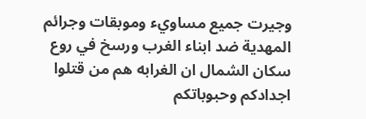وجيرت جميع مساويء وموبقات وجرائم المهدية ضد ابناء الغرب ورسخ في روع سكان الشمال ان الغرابه هم من قتلوا اجدادكم وحبوباتكم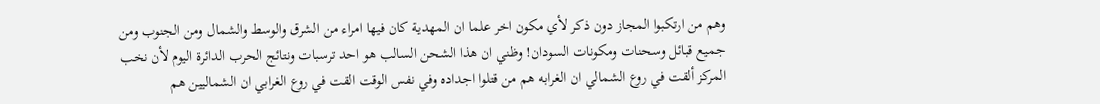وهم من ارتكبوا المجاز دون ذكر لأي مكون اخر علما ان المهدية كان فيها امراء من الشرق والوسط والشمال ومن الجنوب ومن جميع قبائل وسحنات ومكونات السودان! وظني ان هذا الشحن السالب هو احد ترسبات ونتائج الحرب الدائرة اليوم لأن نخب المركز ألقت في روع الشمالي ان الغرابه هم من قتلوا اجداده وفي نفس الوقت القت في روع الغرابي ان الشماليين هم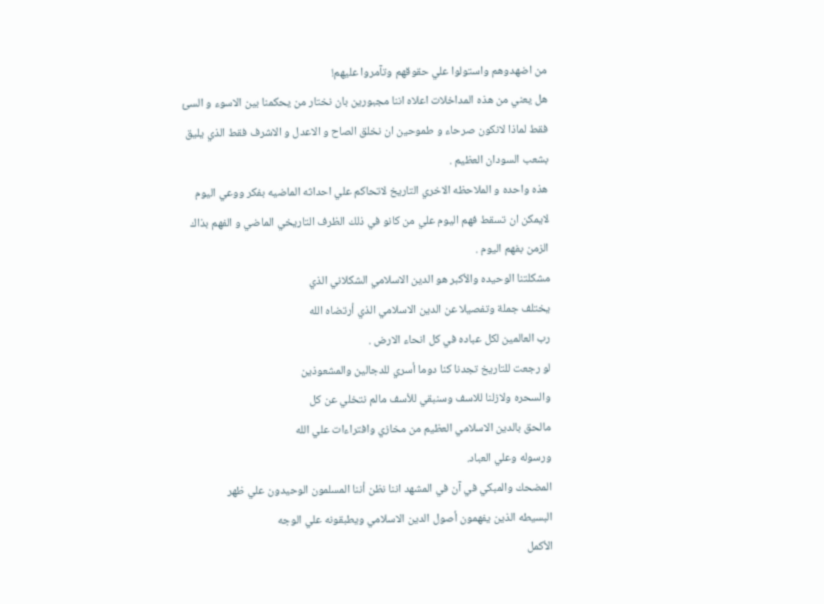من اضهدوهم واستولوا علي حقوقهم وتآمروا عليهم!
هل يعني من هذه المداخلات اعلاه اننا مجبورين بان نختار من يحكمنا بين الاسوء و السئ فقط لماذا لانكون صرحاء و طموحين ان نخلق الصاح و الاعدل و الاشرف فقط الذي يليق بشعب السودان العظيم .
هذه واحده و الملاحظه الاخري التاريخ لاتحاكم علي احداثه الماضيه بفكر ووعي اليوم لايمكن ان تسقط فهم اليوم علي من كانو في ذلك الظرف التاريخي الماضي و الفهم بذاك الزمن بفهم اليوم .
مشكلتنا الوحيده والأكبر هو الدين الاسلامي الشكلاني الذي
يختلف جملة وتفصيلا عن الدين الاسلامي الذي أرتضاه الله
رب العالمين لكل عباده في كل انحاء الارض .
لو رجعت للتاريخ تجدنا كنا دوما أسري للدجالين والمشعوذين
والسحره ولازلنا للاسف وسنبقي للأسف مالم نتخلي عن كل
مالحق بالدين الاسلامي العظيم من مخازي وافتراءات علي الله
ورسوله وعلي العباد.
المضحك والمبكي في آن في المشهد اننا نظن أننا المسلمون الوحيدون علي ظهر
البسيطه الذين يفهمون أصول الدين الاسلامي ويطبقونه علي الوجه
الأكمل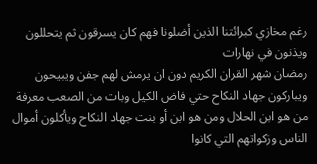رغم مخازي كبرائتنا الذين أضلونا فهم كان يسرقون ثم يتحللون ويذنون في نهارات
رمضان شهر القران الكريم دون ان يرمش لهم جفن ويبيحون ويباركون جهاد النكاح حتي فاض الكيل وبات من الصعب معرفة من هو ابن الحلال ومن هو ابن أو بنت جهاد النكاح ويأكلون أموال الناس وزكواتهم التي كانوا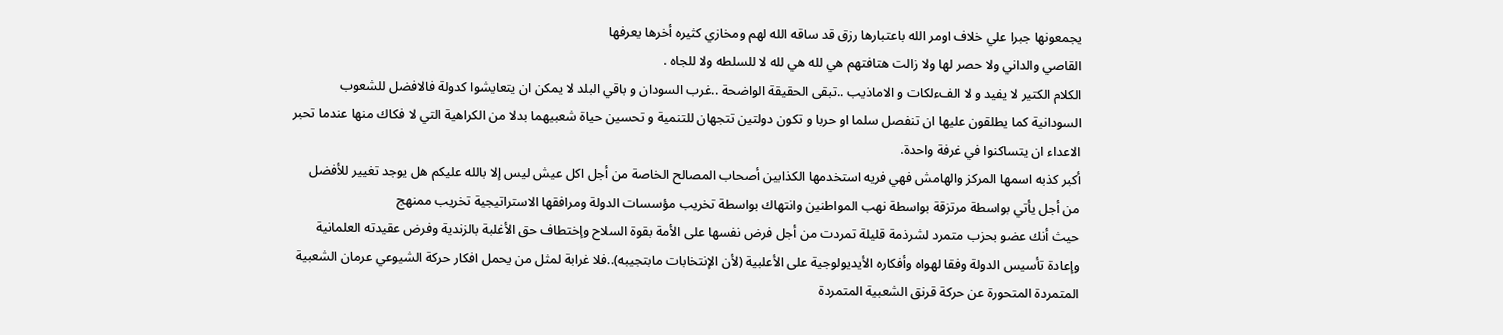يجمعونها جبرا علي خلاف اومر الله باعتبارها رزق قد ساقه الله لهم ومخازي كثيره أخرها يعرفها
القاصي والداني ولا حصر لها ولا زالت هتافتهم هي لله هي لله لا للسلطه ولا للجاه .
الكلام الكتير لا يفيد و لا الفءلكات و الاماذيب ..تبقى الحقيقة الواضحة ..غرب السودان و باقي البلد لا يمكن ان يتعايشوا كدولة فالافضل للشعوب السودانية كما يطلقون عليها ان تنفصل سلما او حربا و تكون دولتين تتجهان للتنمية و تحسين حياة شعبيهما بدلا من الكراهية التي لا فكاك منها عندما تحبر الاعداء ان يتساكنوا في غرفة واحدة.
أكبر كذبه اسمها المركز والهامش فهي فريه استخدمها الكذابين أصحاب المصالح الخاصة من أجل اكل عيش ليس إلا بالله عليكم هل يوجد تغيير للأفضل من أجل يأتي بواسطة مرتزقة بواسطة نهب المواطنين وانتهاك بواسطة تخريب مؤسسات الدولة ومرافقها الاستراتيجية تخريب ممنهج
حيث أنك عضو بحزب متمرد لشرذمة قليلة تمردت من أجل فرض نفسها على الأمة بقوة السلاح وإختطاف حق الأغلبة بالزندية وفرض عقيدته العلمانية وإعادة تأسيس الدولة وفقا لهواه وأفكاره الأيديولوجية على الأعلبية (لأن الإنتخابات مابتجيبه)..فلا غرابة لمثل من يحمل افكار حركة الشيوعي عرمان الشعبية المتمردة المتحورة عن حركة قرنق الشعبية المتمردة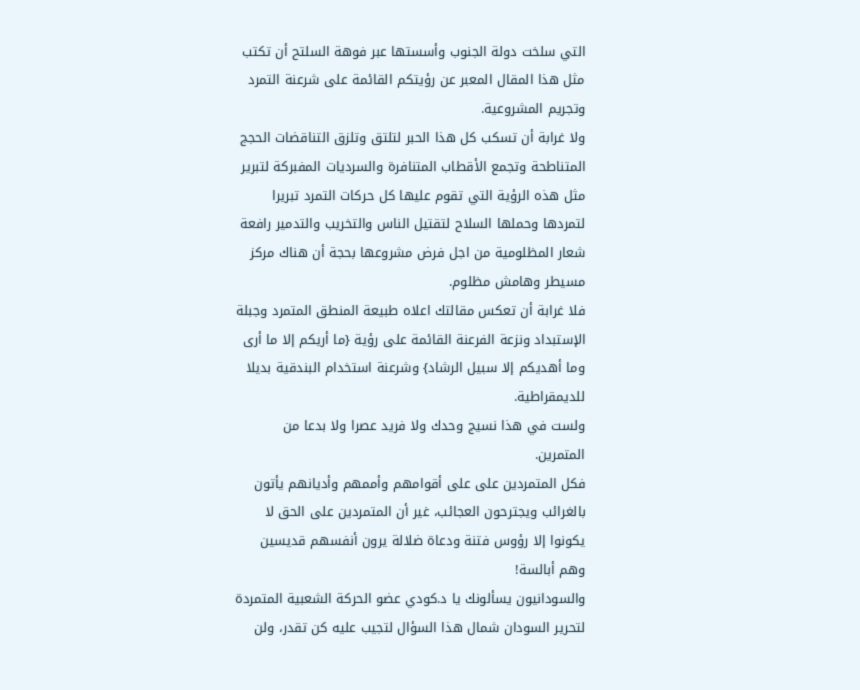التي سلخت دولة الجنوب وأسستها عبر فوهة السلتح أن تكتب مثل هذا المقال المعبر عن رؤيتكم القائمة على شرعنة التمرد وتجريم المشروعية.
ولا غرابة أن تسكب كل هذا الحبر لتلتق وتلزق التناقضات الحجج المتناطحة وتجمع الأقطاب المتنافرة والسرديات المفبركة لتبرير مثل هذه الرؤية التي تقوم عليها كل حركات التمرد تبريرا لتمردها وحملها السلاح لتقتيل الناس والتخريب والتدمير رافعة شعار المظلومية من اجل فرض مشروعها بحجة أن هناك مركز مسيطر وهامش مظلوم.
فلا غرابة أن تعكس مقالتك اعلاه طبيعة المنطق المتمرد وجبلة الإستبداد ونزعة الفرعنة القائمة على رؤية {ما أريكم إلا ما أرى وما أهديكم إلا سبيل الرشاد} وشرعنة استخدام البندقية بديلا للديمقراطية.
ولست في هذا نسيج وحدك ولا فريد عصرا ولا بدعا من المتمرين.
فكل المتمردين على على أقوامهم وأممهم وأديانهم يأتون بالغرائب ويجترحون العجائب، غير أن المتمردين على الحق لا يكونوا إلا رؤوس فتنة ودعاة ضلالة يرون أنفسهم قديسين وهم أبالسة!
والسودانيون يسألونك يا د.كودي عضو الحركة الشعبية المتمردة لتحرير السودان شمال هذا السؤال لتجيب عليه كن تقدر، ولن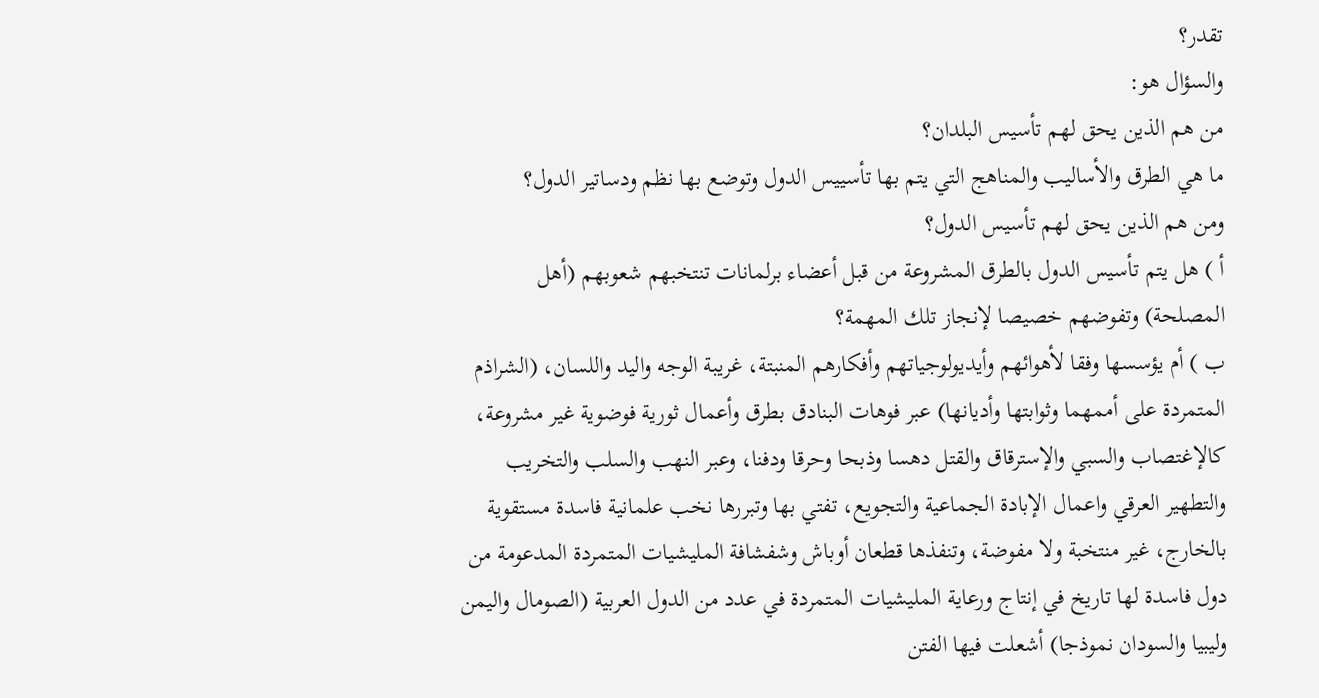تقدر؟
والسؤال هو:
من هم الذين يحق لهم تأسيس البلدان؟
ما هي الطرق والأساليب والمناهج التي يتم بها تأسييس الدول وتوضع بها نظم ودساتير الدول؟
ومن هم الذين يحق لهم تأسيس الدول؟
أ ) هل يتم تأسيس الدول بالطرق المشروعة من قبل أعضاء برلمانات تنتخبهم شعوبهم (أهل المصلحة) وتفوضهم خصيصا لإنجاز تلك المهمة؟
ب ) أم يؤسسها وفقا لأهوائهم وأيديولوجياتهم وأفكارهم المنبتة، غريبة الوجه واليد واللسان، (الشراذم المتمردة على أممهما وثوابتها وأديانها) عبر فوهات البنادق بطرق وأعمال ثورية فوضوية غير مشروعة، كالإغتصاب والسبي والإسترقاق والقتل دهسا وذبحا وحرقا ودفنا، وعبر النهب والسلب والتخريب والتطهير العرقي واعمال الإبادة الجماعية والتجويع، تفتي بها وتبررها نخب علمانية فاسدة مستقوية بالخارج، غير منتخبة ولا مفوضة، وتنفذها قطعان أوباش وشفشافة المليشيات المتمردة المدعومة من دول فاسدة لها تاريخ في إنتاج ورعاية المليشيات المتمردة في عدد من الدول العربية (الصومال واليمن وليبيا والسودان نموذجا) أشعلت فيها الفتن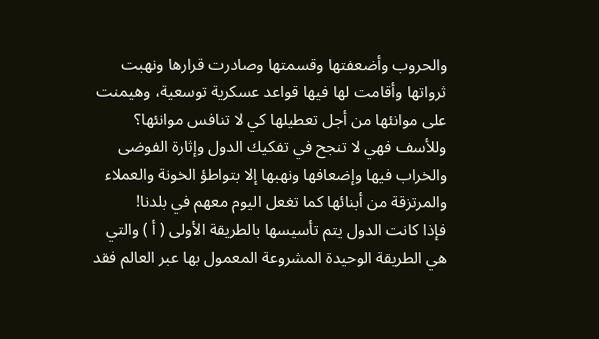والحروب وأضعفتها وقسمتها وصادرت قرارها ونهبت ثرواتها وأقامت لها فيها قواعد عسكرية توسعية، وهيمنت على موانئها من أجل تعطيلها كي لا تنافس موانئها؟
وللأسف فهي لا تنجح في تفكيك الدول وإثارة الفوضى والخراب فيها وإضعافها ونهبها إلا بتواطؤ الخونة والعملاء والمرتزقة من أبنائها كما تغعل اليوم معهم في بلدنا!
فإذا كانت الدول يتم تأسيسها بالطريقة الأولى ( أ ) والتي هي الطريقة الوحيدة المشروعة المعمول بها عبر العالم فقد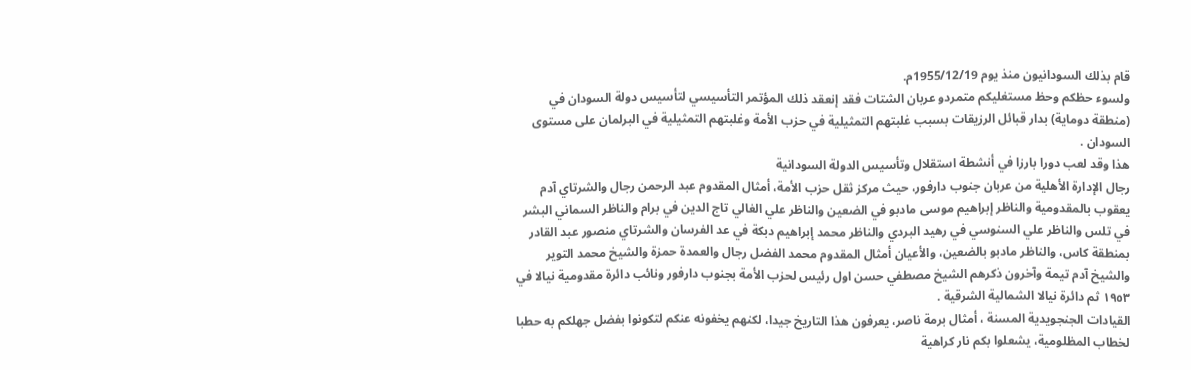قام بذلك السودانيون منذ يوم 1955/12/19م.
ولسوء حظكم وحظ مستغليكم متمردو عربان الشتات فقد إنعقد ذلك المؤتمر التأسيسي لتأسيس دولة السودان في (منطقة دوماية) بدار قبائل الرزيقات بسبب غلبتهم التمثيلية في حزب الأمة وغلبتهم التمثيلية في البرلمان على مستوى السودان .
هذا وقد لعب دورا بارزا في أنشطة استقلال وتأسيس الدولة السودانية
رجال الإدارة الأهلية من عربان جنوب دارفور، حيث مركز ثقل حزب الأمة، أمثال المقدوم عبد الرحمن رجال والشرتاي آدم يعقوب بالمقدومية والناظر إبراهيم موسى مادبو في الضعين والناظر علي الغالي تاج الدين في برام والناظر السماني البشر في تلس والناظر علي السنوسي في رهيد البردي والناظر محمد إبراهيم دبكة في عد الفرسان والشرتاي منصور عبد القادر بمنطقة كاس، والناظر مادبو بالضعين، والأعيان أمثال المقدوم محمد الفضل رجال والعمدة حمزة والشيخ محمد التوير والشيخ آدم تيمة وآخرون ذكرهم الشيخ مصطفي حسن اول رئيس لحزب الأمة بجنوب دارفور ونائب دائرة مقدومية نيالا في ١٩٥٣ ثم دائرة نيالا الشمالية الشرقية .
القيادات الجنجويدية المسنة ، أمثال برمة ناصر، يعرفون هذا التاريخ جيدا، لكنهم يخفونه عنكم لتكونوا بفضل جهلكم به حطبا لخطاب المظلومية، يشعلوا بكم نار كراهية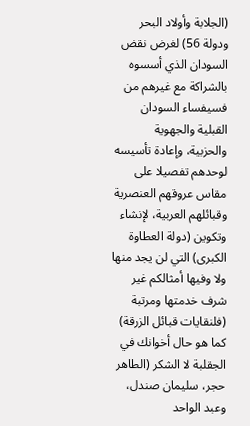(الجلابة وأولاد البحر ودولة 56) لغرض نقض السودان الذي أسسوه بالشراكة مع غيرهم من فسيفساء السودان القبلية والجهوية والحزبية، وإعادة تأسيسه لوحدهم تفصيلا على مقاس عروقهم العنصرية وقبائلهم العربية، لإنشاء وتكوين (دولة العطاوة الكبرى) التي لن يجد منها ولا وفيها أمثالكم غير شرف خدمتها ومرتبة (فلنقايات قبائل الزرقة) كما هو حال أخوانك في الجقلبة لا الشكر (الطاهر حجر، سليمان صندل، وعبد الواحد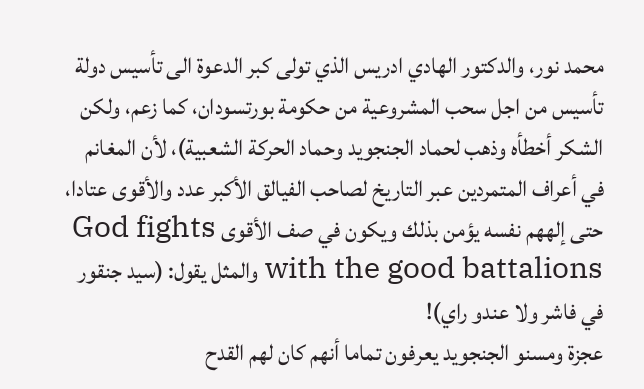محمد نور، والدكتور الهادي ادريس الذي تولى كبر الدعوة الى تأسيس دولة تأسيس من اجل سحب المشروعية من حكومة بورتسودان، كما زعم، ولكن الشكر أخطأه وذهب لحماد الجنجويد وحماد الحركة الشعبية)، لأن المغانم في أعراف المتمردين عبر التاريخ لصاحب الفيالق الأكبر عدد والأقوى عتادا، حتى إلههم نفسه يؤمن بذلك ويكون في صف الأقوى God fights with the good battalions والمثل يقول: (سيد جنقور في فاشر ولا عندو راي)!
عجزة ومسنو الجنجويد يعرفون تماما أنهم كان لهم القدح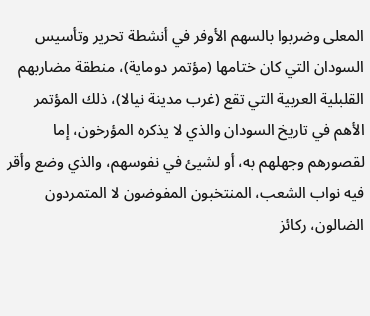المعلى وضربوا بالسهم الأوفر في أنشطة تحرير وتأسيس السودان التي كان ختامها (مؤتمر دوماية)، منطقة مضاربهم القلبلية العربية التي تقع (غرب مدينة نيالا)، ذلك المؤتمر الأهم في تاريخ السودان والذي لا يذكره المؤرخون، إما لقصورهم وجهلهم به، أو لشيئ في نفوسهم، والذي وضع وأقر فيه نواب الشعب، المنتخبون المفوضون لا المتمردون الضالون، ركائز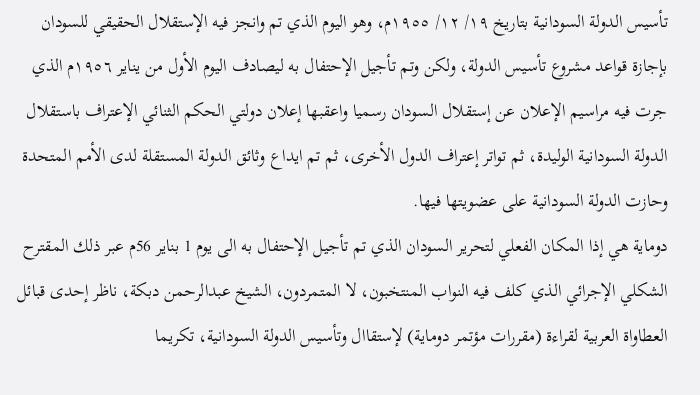تأسيس الدولة السودانية بتاريخ ١٩/ ١٢/ ١٩٥٥م، وهو اليوم الذي تم وانجز فيه الإستقلال الحقيقي للسودان بإجازة قواعد مشروع تأسيس الدولة، ولكن وتم تأجيل الإحتفال به ليصادف اليوم الأول من يناير ١٩٥٦م الذي جرت فيه مراسيم الإعلان عن إستقلال السودان رسميا واعقبها إعلان دولتي الحكم الثنائي الإعتراف باستقلال الدولة السودانية الوليدة، ثم تواتر إعتراف الدول الأخرى، ثم تم ايداع وثائق الدولة المستقلة لدى الأمم المتحدة وحازت الدولة السودانية على عضويتها فيها.
دوماية هي إذا المكان الفعلي لتحرير السودان الذي تم تأجيل الإحتفال به الى يوم 1 بناير 56م عبر ذلك المقترح الشكلي الإجرائي الذي كلف فيه النواب المنتخبون، لا المتمردون، الشيخ عبدالرحمن دبكة، ناظر إحدى قبائل العطاواة العربية لقراءة (مقررات مؤتمر دوماية) لإستقاال وتأسيس الدولة السودانية، تكريما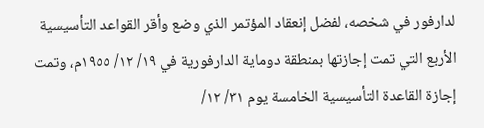لدارفور في شخصه، لفضل إنعقاد المؤتمر الذي وضع وأقر القواعد التأسيسية الأربع التي تمت إجازتها بمنطقة دوماية الدارفورية في ١٩/ ١٢/ ١٩٥٥م، وتمت إجازة القاعدة التأسيسية الخامسة يوم ٣١/ ١٢/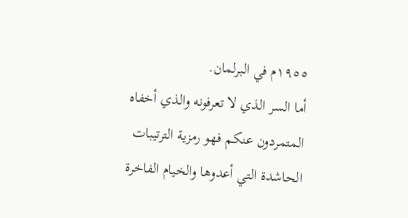١٩٥٥م في البرلمان.
أما السر الذي لا تعرفونه والذي أخفاه المتمردون عنكم فهو رمزية الترتيبات الحاشدة التي أعدوها والخيام الفاخرة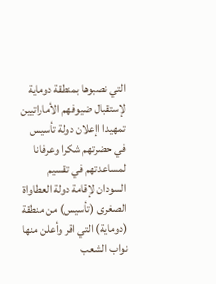التي نصبوها بمنطقة دوماية لإستقبال ضيوفهم الأماراتيين تمهيدا اإعلان دولة تأسيس في حضرتهم شكرا وعرفانا لمساعدتهم في تقسيم السودان لإقامة دولة العطاواة الصغرى (تأسيس) من منطقة (دوماية) التي اقر وأعلن منها نواب الشعب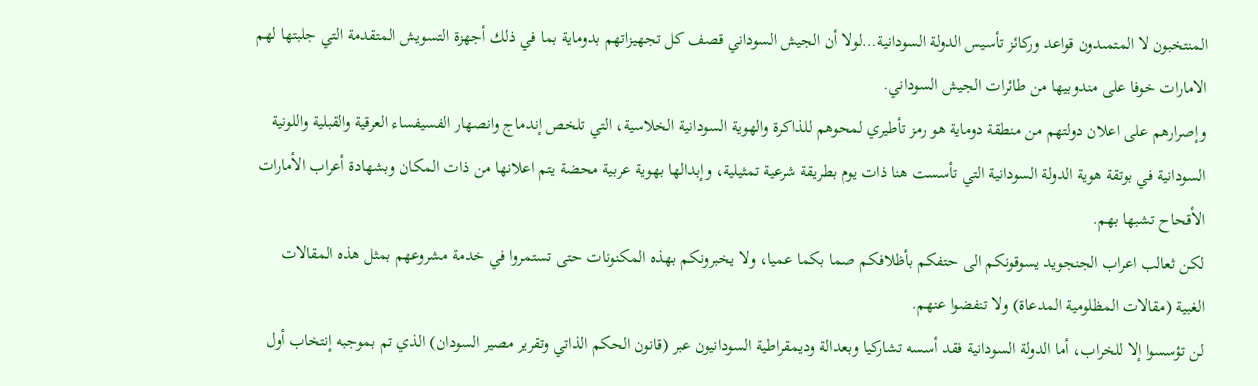المنتخبون لا المتمىدون قواعد وركائز تأسيس الدولة السودانية…لولا أن الجيش السوداني قصف كل تجهيزاتهم بدوماية بما في ذلك أجهزة التسويش المتقدمة التي جلبتها لهم الامارات خوفا على مندوبيها من طائرات الجيش السوداني.
وإصرارهم على اعلان دولتهم من منطقة دوماية هو رمز تأطيري لمحوهم للذاكرة والهوية السودانية الخلاسية، التي تلخص إندماج وانصهار الفسيفساء العرقية والقبلية واللونية السودانية في بوتقة هوية الدولة السودانية التي تأسست هنا ذات يوم بطريقة شرعية تمثيلية، وإبدالها بهوية عربية محضة يتم اعلانها من ذات المكان وبشهادة أعراب الأمارات الأقحاح تشبها بهم.
لكن ثعالب اعراب الجنجويد يسوقونكم الى حتفكم بأظلافكم صما بكما عميا، ولا يخبرونكم بهذه المكنونات حتى تستمروا في خدمة مشروعهم بمثل هذه المقالات الغبية (مقالات المظلومية المدعاة) ولا تنفضوا عنهم.
لن تؤسسوا إلا للخراب، أما الدولة السودانية فقد أسسه تشاركيا وبعدالة وديمقراطية السودانيون عبر (قانون الحكم الذاتي وتقرير مصير السودان) الذي تم بموجبه إنتخاب أول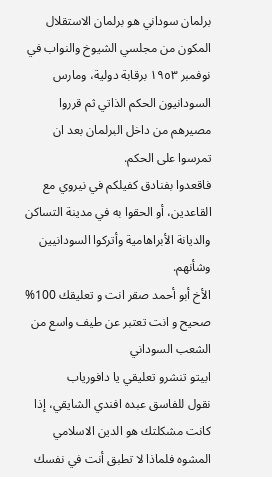برلمان سوداني هو برلمان الاستقلال المكون من مجلسي الشيوخ والنواب في نوفمبر ١٩٥٣ برقابة دولية، ومارس السودانيون الحكم الذاتي ثم قرروا مصيرهم من داخل البرلمان بعد ان تمرسوا على الحكم.
فاقعدوا بفنادق كفيلكم في نيروي مع القاعدين، أو الحقوا به في مدينة التساكن والديانة الأبراهامية وأتركوا السودانيين وشأنهم.
الأخ أبو أحمد صقر انت و تعليقك 100% صحيح و انت تعتبر عن طيف واسع من الشعب السوداني
ابيتو تنشرو تعليقي يا دافورياب
نقول للفاسق عبده افندي الشايقي، إذا كانت مشكلتك هو الدين الاسلامي المشوه فلماذا لا تطبق أنت في نفسك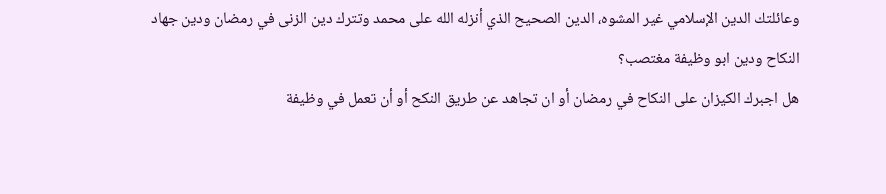وعائلتك الدين الإسلامي غير المشوه، الدين الصحيح الذي أنزله الله على محمد وتترك دين الزنى في رمضان ودين جهاد النكاح ودين ابو وظيفة مغتصب؟
هل اجبرك الكيزان على النكاح في رمضان أو ان تجاهد عن طريق النكح أو أن تعمل في وظيفة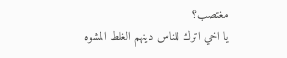مغتصب؟
يا اخي اترك للناس دينهم الغلط المشوه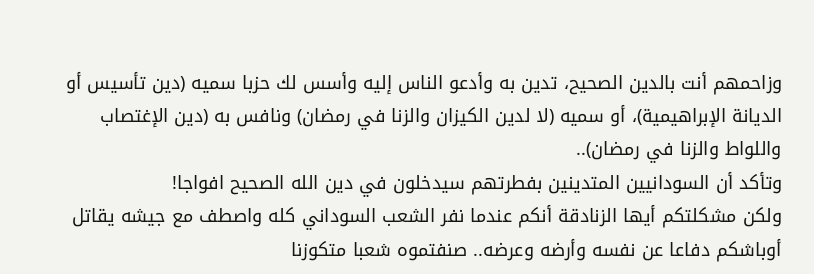وزاحمهم أنت بالدين الصحيح، تدين به وأدعو الناس إليه وأسس لك حزبا سميه (دين تأسيس أو الديانة الإبراهيمية)، أو سميه (لا لدين الكيزان والزنا في رمضان) ونافس به (دين الإغتصاب واللواط والزنا في رمضان)..
وتأكد أن السودانيين المتدينين بفطرتهم سيدخلون في دين الله الصحيح افواجا!
ولكن مشكلتكم أيها الزنادقة أنكم عندما نفر الشعب السوداني كله واصطف مع جيشه يقاتل أوباشكم دفاعا عن نفسه وأرضه وعرضه.. صنفتموه شعبا متكوزنا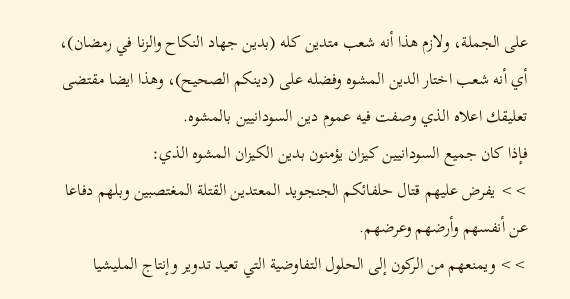على الجملة، ولازم هذا أنه شعب متدين كله (بدين جهاد النكاح والزنا في رمضان)، أي أنه شعب اختار الدين المشوه وفضله على (دينكم الصحيح)، وهذا ايضا مقتضى تعليقك اعلاه الذي وصفت فيه عموم دين السودانيين بالمشوه.
فإذا كان جميع السودانيين كيزان يؤمنون بدين الكيزان المشوه الذي:
>> يفرض عليهم قتال حلفائكم الجنجويد المعتدين القتلة المغتصبين وبلهم دفاعا عن أنفسهم وأرضهم وعرضهم.
>> ويمنعهم من الركون إلى الحلول التفاوضية التي تعيد تدوير وإنتاج المليشيا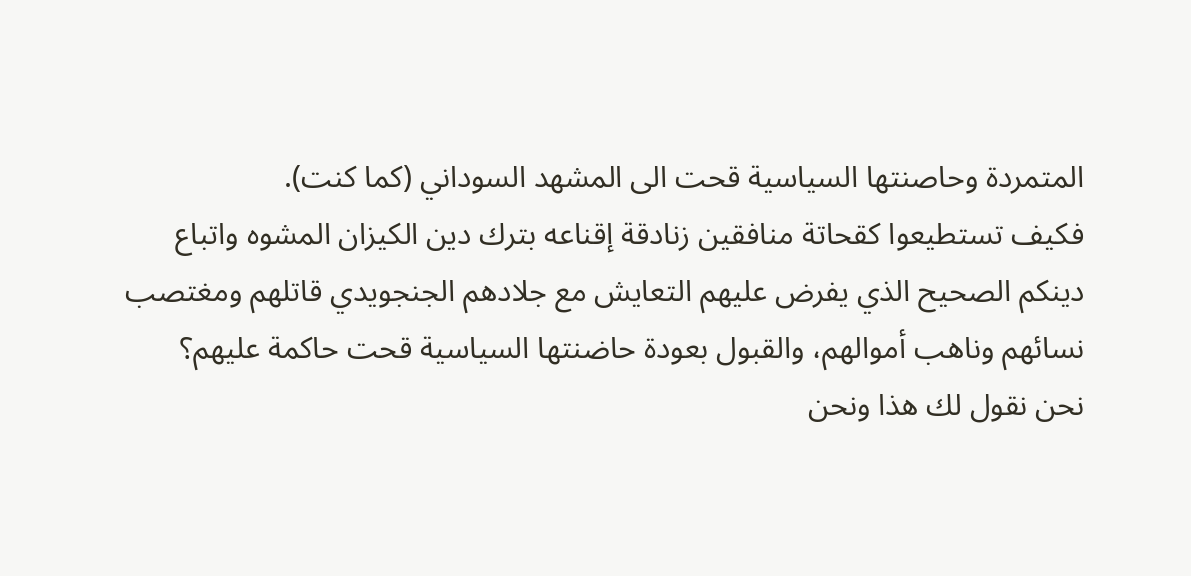المتمردة وحاصنتها السياسية قحت الى المشهد السوداني (كما كنت).
فكيف تستطيعوا كقحاتة منافقين زنادقة إقناعه بترك دين الكيزان المشوه واتباع دينكم الصحيح الذي يفرض عليهم التعايش مع جلادهم الجنجويدي قاتلهم ومغتصب نسائهم وناهب أموالهم، والقبول بعودة حاضنتها السياسية قحت حاكمة عليهم؟
نحن نقول لك هذا ونحن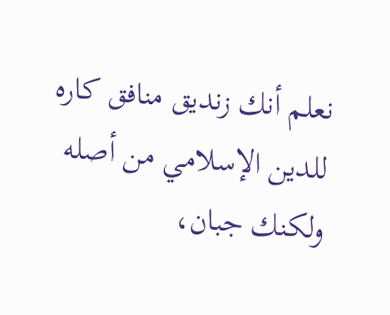نعلم أنك زنديق منافق كاره للدين الإسلامي من أصله ولكنك جبان،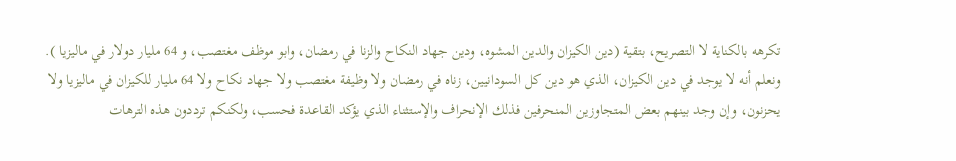تكرهه بالكناية لا التصريح، بتقية (دين الكيزان والدين المشوه، ودين جهاد النكاح والزنا في رمضان، وابو موظف مغتصب، و 64 مليار دولار في ماليزيا ).
ونعلم أنه لا يوجد في دين الكيزان، الذي هو دين كل السودانيين، زناه في رمضان ولا وظيفة مغتصب ولا جهاد نكاح ولا 64 مليار للكيزان في ماليزيا ولا يحزنون، وإن وجد بينهم بعض المتجاوزين المنحرفين فذلك الإنحراف والإستثناء الذي يؤكد القاعدة فحسب، ولكنكم ترددون هذه الترهات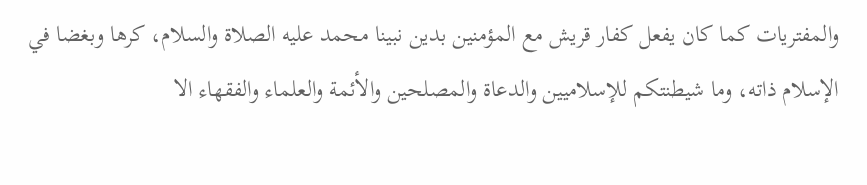والمفتريات كما كان يفعل كفار قريش مع المؤمنين بدين نبينا محمد عليه الصلاة والسلام، كرها وبغضا في الإسلام ذاته، وما شيطنتكم للإسلاميين والدعاة والمصلحين والأئمة والعلماء والفقهاء الا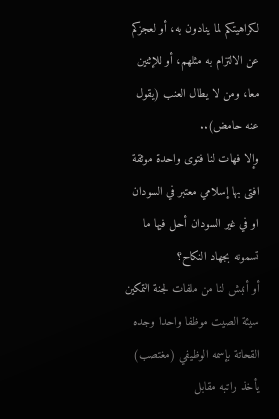لكراهيتكم لما ينادون به، أو لعجزكم عن الالتزام به مثلهم، أو للإثنين معا، ومن لا يطال العنب (يقول عنه حامض)..
وإلا فهات لنا فتوى واحدة موثقة افتى بها إسلامي معتبر في السودان او في غير السودان أحل فيها ما تسمونه بجهاد النكاح؟
أو أنبش لنا من ملفات لجنة التمكين سيئة الصيت موظفا واحدا وجده القحاتة بإسمه الوظيفي (مغتصب) يأخذ راتبه مقابل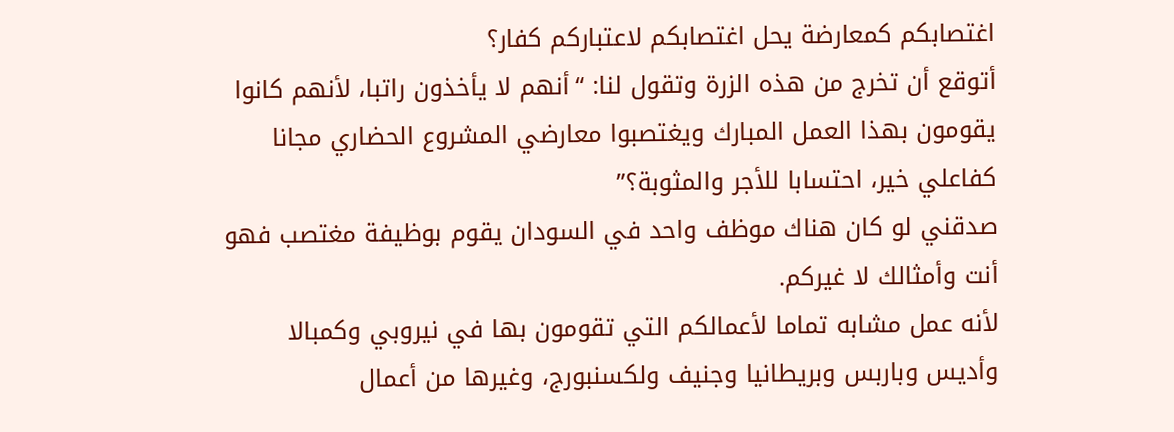اغتصابكم كمعارضة يحل اغتصابكم لاعتباركم كفار؟
أتوقع أن تخرج من هذه الزرة وتقول لنا: “أنهم لا يأخذون راتبا، لأنهم كانوا يقومون بهذا العمل المبارك ويغتصبوا معارضي المشروع الحضاري مجانا كفاعلي خير، احتسابا للأجر والمثوبة؟”
صدقني لو كان هناك موظف واحد في السودان يقوم بوظيفة مغتصب فهو أنت وأمثالك لا غيركم.
لأنه عمل مشابه تماما لأعمالكم التي تقومون بها في نيروبي وكمبالا وأديس وباربس وبريطانيا وجنيف ولكسنبورج، وغيرها من أعمال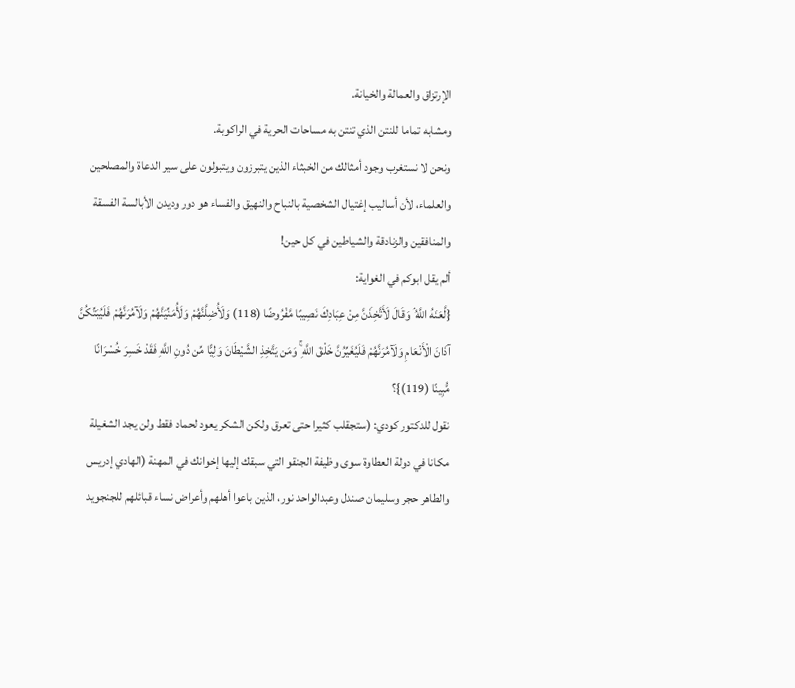الإرتزاق والعمالة والخيانة.
ومشابه تماما للنتن الذي تنتن به مساحات الحرية في الراكوبة.
ونحن لا نستغرب وجود أمثالك من الخبثاء الذين يتبرزون ويتبولون على سير الدعاة والمصلحين والعلماء، لأن أساليب إغتيال الشخصية بالنباح والنهيق والفساء هو دور وديدن الأبالسة الفسقة والمنافقين والزنادقة والشياطين في كل حين!
ألم يقل ابوكم في الغواية:
{لَّعَنَهُ اللَّهُ ۘ وَقَالَ لَأَتَّخِذَنَّ مِنْ عِبَادِكَ نَصِيبًا مَّفْرُوضًا (118) وَلَأُضِلَّنَّهُمْ وَلَأُمَنِّيَنَّهُمْ وَلَآمُرَنَّهُمْ فَلَيُبَتِّكُنَّ آذَانَ الْأَنْعَامِ وَلَآمُرَنَّهُمْ فَلَيُغَيِّرُنَّ خَلْقَ اللَّهِ ۚ وَمَن يَتَّخِذِ الشَّيْطَانَ وَلِيًّا مِّن دُونِ اللَّهِ فَقَدْ خَسِرَ خُسْرَانًا مُّبِينًا (119)}؟
نقول للدكتور كودي: (ستجقلب كثيرا حتى تعرق ولكن الشكر يعود لحماد فقط ولن يجد الشغيلة مكانا في دولة العطاوة سوى وظيفة الجنقو التي سبقك إليها إخوانك في المهنة (الهادي إدريس والطاهر حجر وسليمان صندل وعبدالواحد نور، الذين باعوا أهلهم وأعراض نساء قبائلهم للجنجويد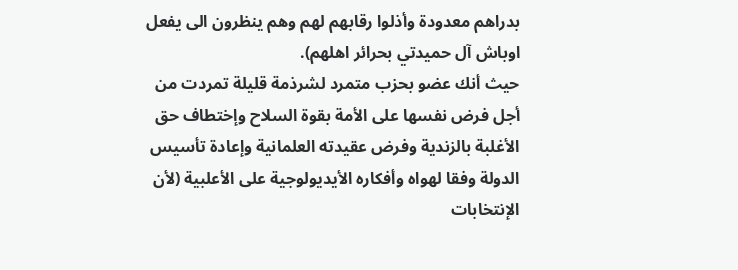بدراهم معدودة وأذلوا رقابهم لهم وهم ينظرون الى يفعل اوباش آل حميدتي بحرائر اهلهم).
حيث أنك عضو بحزب متمرد لشرذمة قليلة تمردت من أجل فرض نفسها على الأمة بقوة السلاح وإختطاف حق الأغلبة بالزندية وفرض عقيدته العلمانية وإعادة تأسيس الدولة وفقا لهواه وأفكاره الأيديولوجية على الأعلبية (لأن الإنتخابات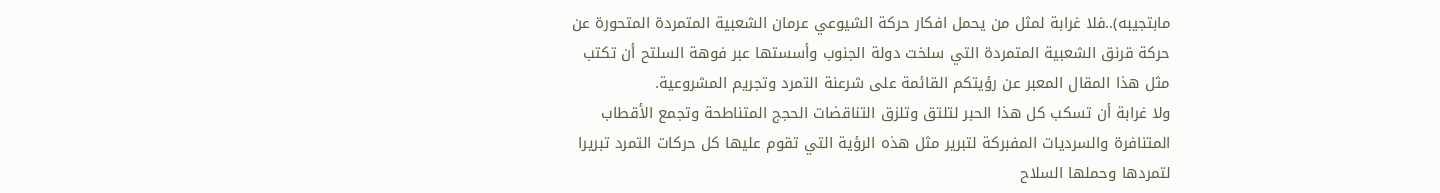مابتجيبه)..فلا غرابة لمثل من يحمل افكار حركة الشيوعي عرمان الشعبية المتمردة المتحورة عن حركة قرنق الشعبية المتمردة التي سلخت دولة الجنوب وأسستها عبر فوهة السلتح أن تكتب مثل هذا المقال المعبر عن رؤيتكم القائمة على شرعنة التمرد وتجريم المشروعية.
ولا غرابة أن تسكب كل هذا الحبر لتلتق وتلزق التناقضات الحجج المتناطحة وتجمع الأقطاب المتنافرة والسرديات المفبركة لتبرير مثل هذه الرؤية التي تقوم عليها كل حركات التمرد تبريرا لتمردها وحملها السلاح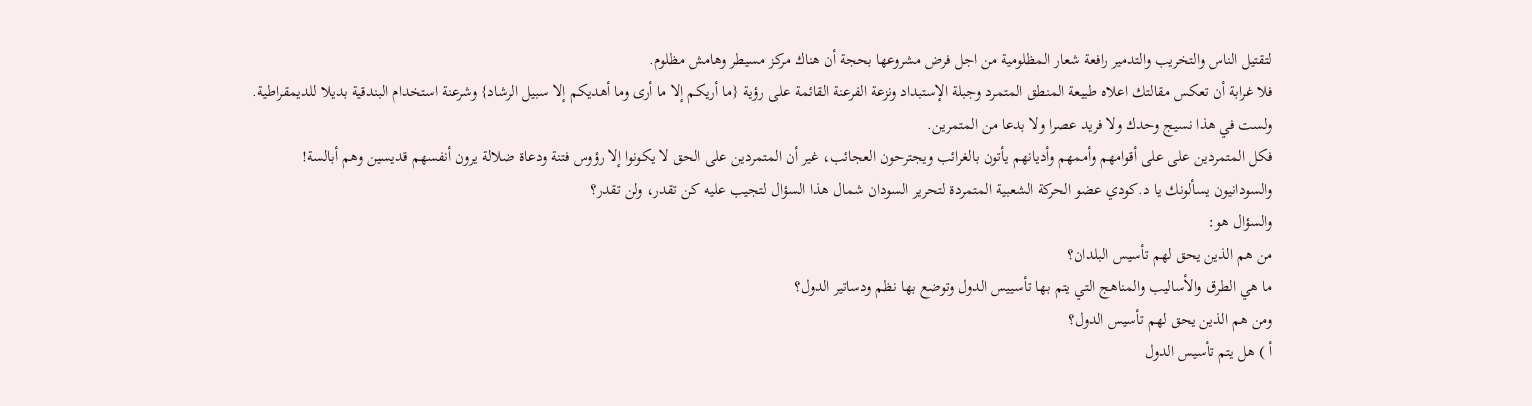لتقتيل الناس والتخريب والتدمير رافعة شعار المظلومية من اجل فرض مشروعها بحجة أن هناك مركز مسيطر وهامش مظلوم.
فلا غرابة أن تعكس مقالتك اعلاه طبيعة المنطق المتمرد وجبلة الإستبداد ونزعة الفرعنة القائمة على رؤية {ما أريكم إلا ما أرى وما أهديكم إلا سبيل الرشاد} وشرعنة استخدام البندقية بديلا للديمقراطية.
ولست في هذا نسيج وحدك ولا فريد عصرا ولا بدعا من المتمرين.
فكل المتمردين على على أقوامهم وأممهم وأديانهم يأتون بالغرائب ويجترحون العجائب، غير أن المتمردين على الحق لا يكونوا إلا رؤوس فتنة ودعاة ضلالة يرون أنفسهم قديسين وهم أبالسة!
والسودانيون يسألونك يا د.كودي عضو الحركة الشعبية المتمردة لتحرير السودان شمال هذا السؤال لتجيب عليه كن تقدر، ولن تقدر؟
والسؤال هو:
من هم الذين يحق لهم تأسيس البلدان؟
ما هي الطرق والأساليب والمناهج التي يتم بها تأسييس الدول وتوضع بها نظم ودساتير الدول؟
ومن هم الذين يحق لهم تأسيس الدول؟
أ ) هل يتم تأسيس الدول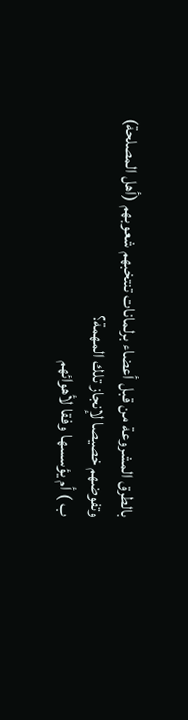بالطرق المشروعة من قبل أعضاء برلمانات تنتخبهم شعوبهم (أهل المصلحة) وتفوضهم خصيصا لإنجاز تلك المهمة؟
ب ) أم يؤسسها وفقا لأهوائهم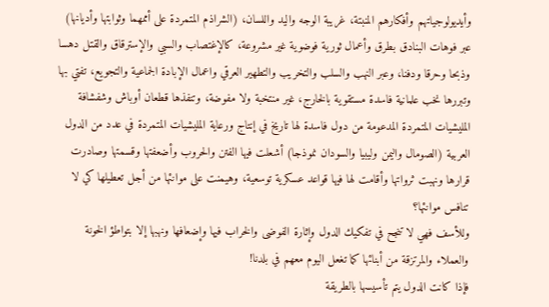وأيديولوجياتهم وأفكارهم المنبتة، غريبة الوجه واليد واللسان، (الشراذم المتمردة على أممهما وثوابتها وأديانها) عبر فوهات البنادق بطرق وأعمال ثورية فوضوية غير مشروعة، كالإغتصاب والسبي والإسترقاق والقتل دهسا وذبحا وحرقا ودفنا، وعبر النهب والسلب والتخريب والتطهير العرقي واعمال الإبادة الجماعية والتجويع، تفتي بها وتبررها نخب علمانية فاسدة مستقوية بالخارج، غير منتخبة ولا مفوضة، وتنفذها قطعان أوباش وشفشافة المليشيات المتمردة المدعومة من دول فاسدة لها تاريخ في إنتاج ورعاية المليشيات المتمردة في عدد من الدول العربية (الصومال واليمن وليبيا والسودان نموذجا) أشعلت فيها الفتن والحروب وأضعفتها وقسمتها وصادرت قرارها ونهبت ثرواتها وأقامت لها فيها قواعد عسكرية توسعية، وهيمنت على موانئها من أجل تعطيلها كي لا تنافس موانئها؟
وللأسف فهي لا تنجح في تفكيك الدول وإثارة الفوضى والخراب فيها وإضعافها ونهبها إلا بتواطؤ الخونة والعملاء والمرتزقة من أبنائها كما تغعل اليوم معهم في بلدنا!
فإذا كانت الدول يتم تأسيسها بالطريقة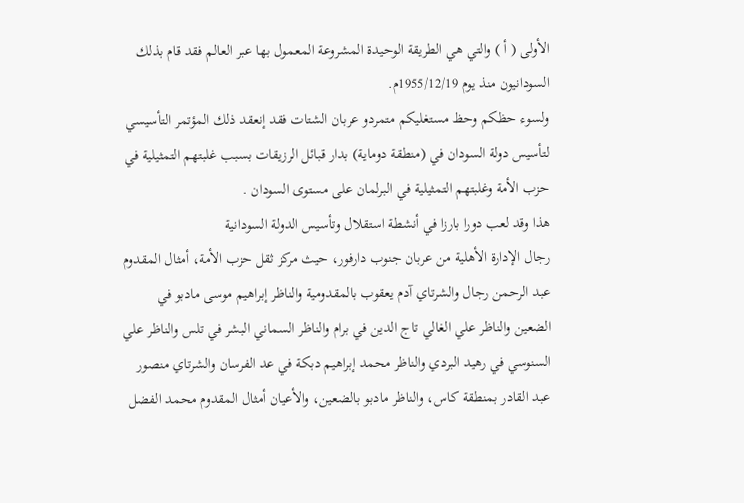الأولى ( أ ) والتي هي الطريقة الوحيدة المشروعة المعمول بها عبر العالم فقد قام بذلك السودانيون منذ يوم 1955/12/19م.
ولسوء حظكم وحظ مستغليكم متمردو عربان الشتات فقد إنعقد ذلك المؤتمر التأسيسي لتأسيس دولة السودان في (منطقة دوماية) بدار قبائل الرزيقات بسبب غلبتهم التمثيلية في حزب الأمة وغلبتهم التمثيلية في البرلمان على مستوى السودان .
هذا وقد لعب دورا بارزا في أنشطة استقلال وتأسيس الدولة السودانية
رجال الإدارة الأهلية من عربان جنوب دارفور، حيث مركز ثقل حزب الأمة، أمثال المقدوم عبد الرحمن رجال والشرتاي آدم يعقوب بالمقدومية والناظر إبراهيم موسى مادبو في الضعين والناظر علي الغالي تاج الدين في برام والناظر السماني البشر في تلس والناظر علي السنوسي في رهيد البردي والناظر محمد إبراهيم دبكة في عد الفرسان والشرتاي منصور عبد القادر بمنطقة كاس، والناظر مادبو بالضعين، والأعيان أمثال المقدوم محمد الفضل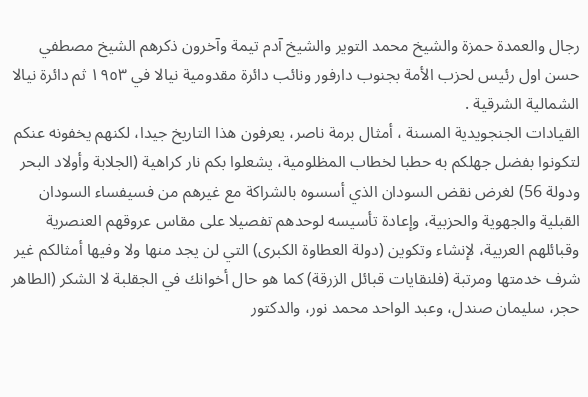رجال والعمدة حمزة والشيخ محمد التوير والشيخ آدم تيمة وآخرون ذكرهم الشيخ مصطفي حسن اول رئيس لحزب الأمة بجنوب دارفور ونائب دائرة مقدومية نيالا في ١٩٥٣ ثم دائرة نيالا الشمالية الشرقية .
القيادات الجنجويدية المسنة ، أمثال برمة ناصر، يعرفون هذا التاريخ جيدا، لكنهم يخفونه عنكم لتكونوا بفضل جهلكم به حطبا لخطاب المظلومية، يشعلوا بكم نار كراهية (الجلابة وأولاد البحر ودولة 56) لغرض نقض السودان الذي أسسوه بالشراكة مع غيرهم من فسيفساء السودان القبلية والجهوية والحزبية، وإعادة تأسيسه لوحدهم تفصيلا على مقاس عروقهم العنصرية وقبائلهم العربية، لإنشاء وتكوين (دولة العطاوة الكبرى) التي لن يجد منها ولا وفيها أمثالكم غير شرف خدمتها ومرتبة (فلنقايات قبائل الزرقة) كما هو حال أخوانك في الجقلبة لا الشكر (الطاهر حجر، سليمان صندل، وعبد الواحد محمد نور، والدكتور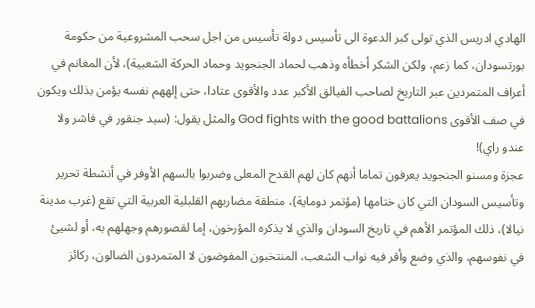الهادي ادريس الذي تولى كبر الدعوة الى تأسيس دولة تأسيس من اجل سحب المشروعية من حكومة بورتسودان، كما زعم، ولكن الشكر أخطأه وذهب لحماد الجنجويد وحماد الحركة الشعبية)، لأن المغانم في أعراف المتمردين عبر التاريخ لصاحب الفيالق الأكبر عدد والأقوى عتادا، حتى إلههم نفسه يؤمن بذلك ويكون في صف الأقوى God fights with the good battalions والمثل يقول: (سيد جنقور في فاشر ولا عندو راي)!
عجزة ومسنو الجنجويد يعرفون تماما أنهم كان لهم القدح المعلى وضربوا بالسهم الأوفر في أنشطة تحرير وتأسيس السودان التي كان ختامها (مؤتمر دوماية)، منطقة مضاربهم القلبلية العربية التي تقع (غرب مدينة نيالا)، ذلك المؤتمر الأهم في تاريخ السودان والذي لا يذكره المؤرخون، إما لقصورهم وجهلهم به، أو لشيئ في نفوسهم، والذي وضع وأقر فيه نواب الشعب، المنتخبون المفوضون لا المتمردون الضالون، ركائز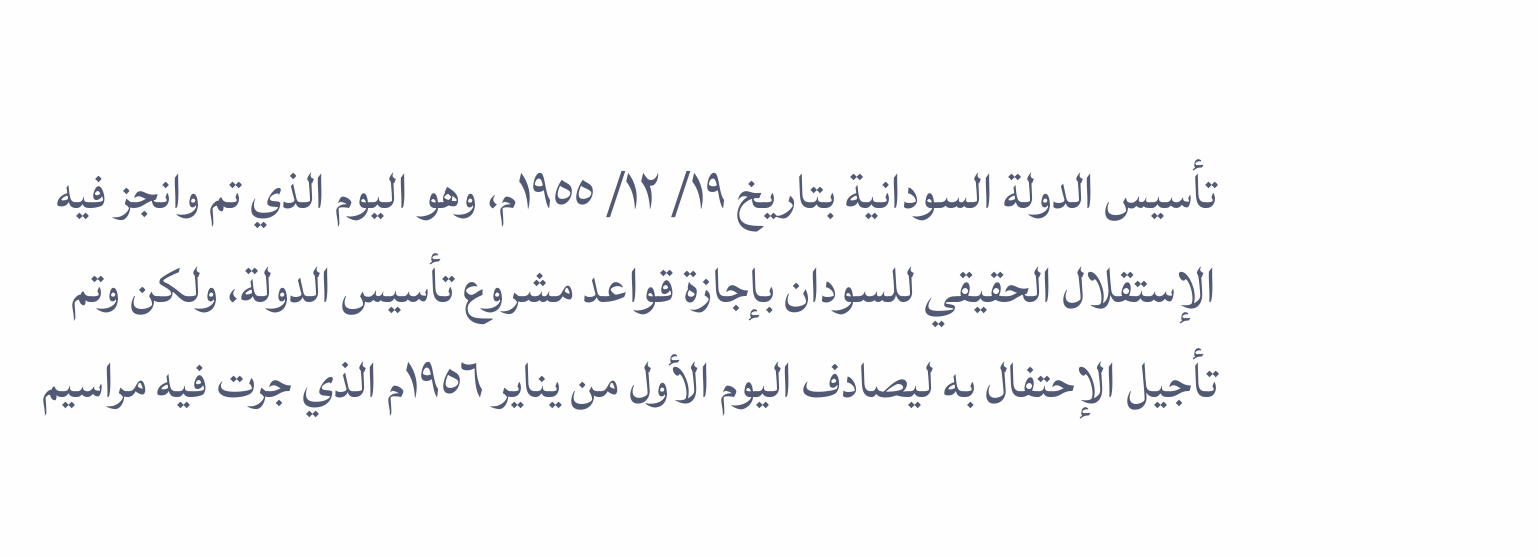تأسيس الدولة السودانية بتاريخ ١٩/ ١٢/ ١٩٥٥م، وهو اليوم الذي تم وانجز فيه الإستقلال الحقيقي للسودان بإجازة قواعد مشروع تأسيس الدولة، ولكن وتم تأجيل الإحتفال به ليصادف اليوم الأول من يناير ١٩٥٦م الذي جرت فيه مراسيم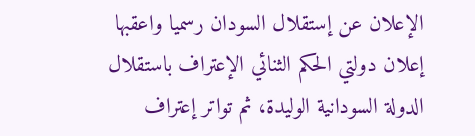الإعلان عن إستقلال السودان رسميا واعقبها إعلان دولتي الحكم الثنائي الإعتراف باستقلال الدولة السودانية الوليدة، ثم تواتر إعتراف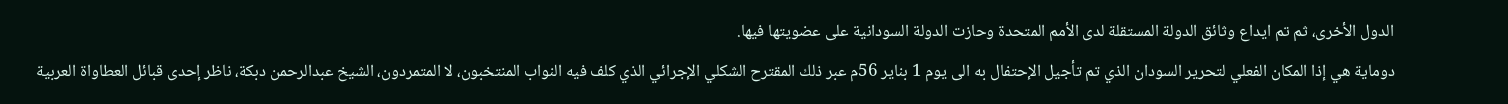الدول الأخرى، ثم تم ايداع وثائق الدولة المستقلة لدى الأمم المتحدة وحازت الدولة السودانية على عضويتها فيها.
دوماية هي إذا المكان الفعلي لتحرير السودان الذي تم تأجيل الإحتفال به الى يوم 1 بناير 56م عبر ذلك المقترح الشكلي الإجرائي الذي كلف فيه النواب المنتخبون، لا المتمردون، الشيخ عبدالرحمن دبكة، ناظر إحدى قبائل العطاواة العربية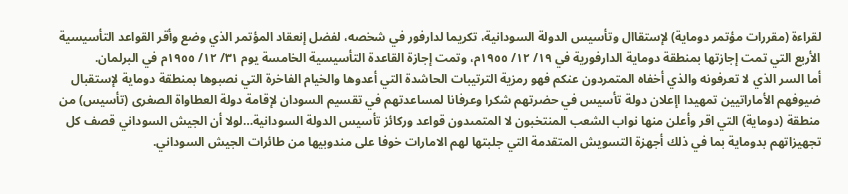لقراءة (مقررات مؤتمر دوماية) لإستقاال وتأسيس الدولة السودانية، تكريما لدارفور في شخصه، لفضل إنعقاد المؤتمر الذي وضع وأقر القواعد التأسيسية الأربع التي تمت إجازتها بمنطقة دوماية الدارفورية في ١٩/ ١٢/ ١٩٥٥م، وتمت إجازة القاعدة التأسيسية الخامسة يوم ٣١/ ١٢/ ١٩٥٥م في البرلمان.
أما السر الذي لا تعرفونه والذي أخفاه المتمردون عنكم فهو رمزية الترتيبات الحاشدة التي أعدوها والخيام الفاخرة التي نصبوها بمنطقة دوماية لإستقبال ضيوفهم الأماراتيين تمهيدا اإعلان دولة تأسيس في حضرتهم شكرا وعرفانا لمساعدتهم في تقسيم السودان لإقامة دولة العطاواة الصغرى (تأسيس) من منطقة (دوماية) التي اقر وأعلن منها نواب الشعب المنتخبون لا المتمىدون قواعد وركائز تأسيس الدولة السودانية…لولا أن الجيش السوداني قصف كل تجهيزاتهم بدوماية بما في ذلك أجهزة التسويش المتقدمة التي جلبتها لهم الامارات خوفا على مندوبيها من طائرات الجيش السوداني.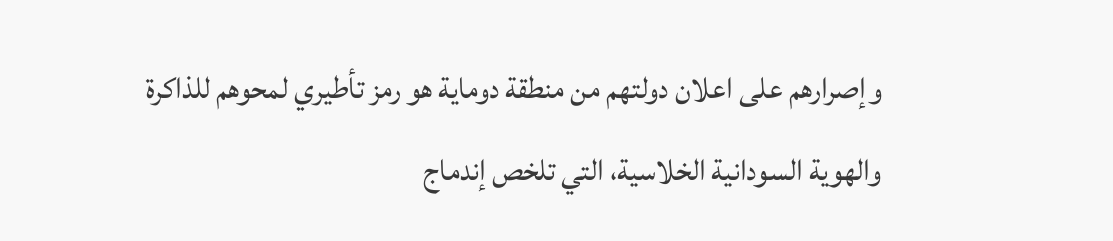وإصرارهم على اعلان دولتهم من منطقة دوماية هو رمز تأطيري لمحوهم للذاكرة والهوية السودانية الخلاسية، التي تلخص إندماج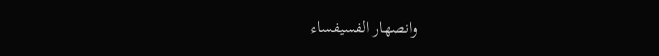وانصهار الفسيفساء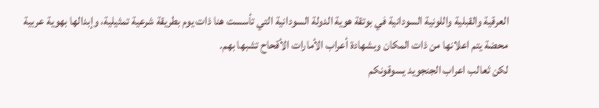العرقية والقبلية واللونية السودانية في بوتقة هوية الدولة السودانية التي تأسست هنا ذات يوم بطريقة شرعية تمثيلية، وإبدالها بهوية عربية محضة يتم اعلانها من ذات المكان وبشهادة أعراب الأمارات الأقحاح تشبها بهم.
لكن ثعالب اعراب الجنجويد يسوقونكم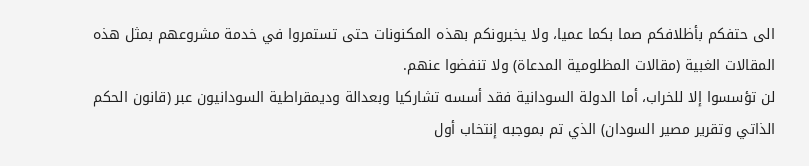الى حتفكم بأظلافكم صما بكما عميا، ولا يخبرونكم بهذه المكنونات حتى تستمروا في خدمة مشروعهم بمثل هذه المقالات الغبية (مقالات المظلومية المدعاة) ولا تنفضوا عنهم.
لن تؤسسوا إلا للخراب، أما الدولة السودانية فقد أسسه تشاركيا وبعدالة وديمقراطية السودانيون عبر (قانون الحكم الذاتي وتقرير مصير السودان) الذي تم بموجبه إنتخاب أول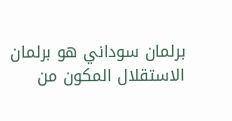برلمان سوداني هو برلمان الاستقلال المكون من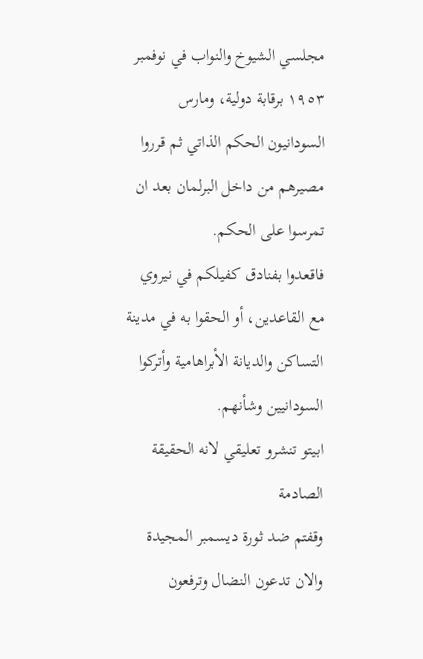مجلسي الشيوخ والنواب في نوفمبر ١٩٥٣ برقابة دولية، ومارس السودانيون الحكم الذاتي ثم قرروا مصيرهم من داخل البرلمان بعد ان تمرسوا على الحكم.
فاقعدوا بفنادق كفيلكم في نيروي مع القاعدين، أو الحقوا به في مدينة التساكن والديانة الأبراهامية وأتركوا السودانيين وشأنهم.
ابيتو تنشرو تعليقي لانه الحقيقة الصادمة
وقفتم ضد ثورة ديسمبر المجيدة والان تدعون النضال وترفعون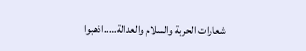شعارات الحربة والسلام والعدالة…..اذهبوا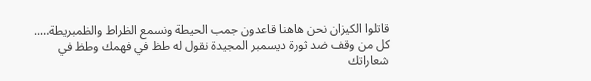قاتلوا الكيزان نحن هاهنا قاعدون جمب الحيطة ونسمع الظراط والظمبريطة….. كل من وقف ضد ثورة ديسمبر المجيدة نقول له طظ في فهمك وطظ في شعاراتك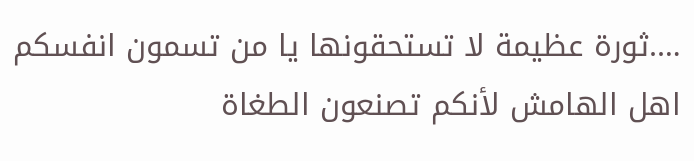….ثورة عظيمة لا تستحقونها يا من تسمون انفسكم اهل الهامش لأنكم تصنعون الطغاة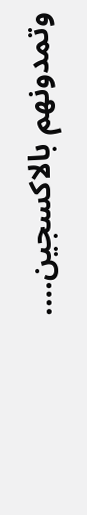وتمدونهم بالاكسجين….